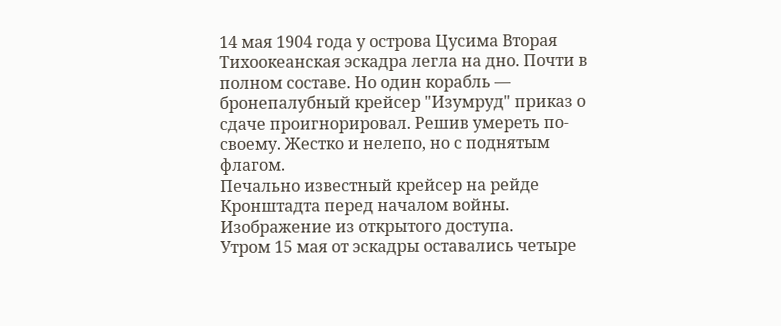14 мая 1904 года у острова Цусима Вторая Тихоокеанская эскадра легла на дно. Почти в полном составе. Но один корабль — бронепалубный крейсер "Изумруд" приказ о сдаче проигнорировал. Решив умереть по-своему. Жестко и нелепо, но с поднятым флагом.
Печально известный крейсер на рейде Кронштадта перед началом войны. Изображение из открытого доступа.
Утром 15 мая от эскадры оставались четыре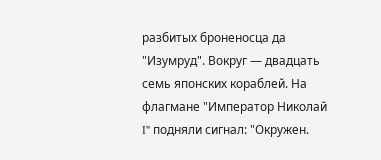разбитых броненосца да "Изумруд". Вокруг — двадцать семь японских кораблей. На флагмане "Император Николай I" подняли сигнал: "Окружен.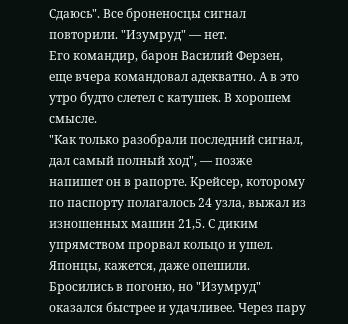Сдаюсь". Все броненосцы сигнал повторили. "Изумруд" — нет.
Его командир, барон Василий Ферзен, еще вчера командовал адекватно. А в это утро будто слетел с катушек. В хорошем смысле.
"Как только разобрали последний сигнал, дал самый полный ход", — позже напишет он в рапорте. Крейсер, которому по паспорту полагалось 24 узла, выжал из изношенных машин 21,5. С диким упрямством прорвал кольцо и ушел. Японцы, кажется, даже опешили. Бросились в погоню, но "Изумруд" оказался быстрее и удачливее. Через пару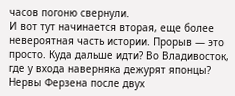часов погоню свернули.
И вот тут начинается вторая, еще более невероятная часть истории. Прорыв — это просто. Куда дальше идти? Во Владивосток, где у входа наверняка дежурят японцы? Нервы Ферзена после двух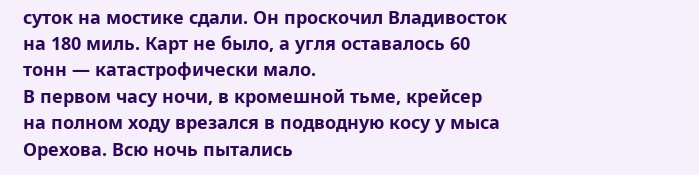суток на мостике сдали. Он проскочил Владивосток на 180 миль. Карт не было, а угля оставалось 60 тонн — катастрофически мало.
В первом часу ночи, в кромешной тьме, крейсер на полном ходу врезался в подводную косу у мыса Орехова. Всю ночь пытались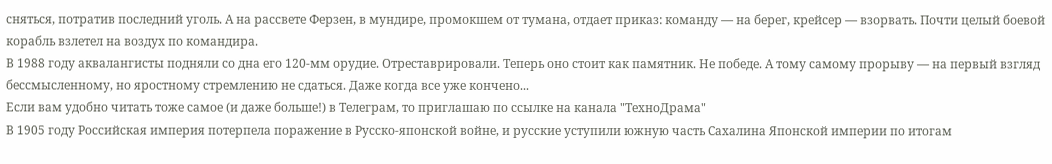сняться, потратив последний уголь. А на рассвете Ферзен, в мундире, промокшем от тумана, отдает приказ: команду — на берег, крейсер — взорвать. Почти целый боевой корабль взлетел на воздух по командира.
В 1988 году аквалангисты подняли со дна его 120-мм орудие. Отреставрировали. Теперь оно стоит как памятник. Не победе. А тому самому прорыву — на первый взгляд бессмысленному, но яростному стремлению не сдаться. Даже когда все уже кончено...
Если вам удобно читать тоже самое (и даже больше!) в Телеграм, то приглашаю по ссылке на канала "ТехноДрама"
В 1905 году Российская империя потерпела поражение в Русско-японской войне, и русские уступили южную часть Сахалина Японской империи по итогам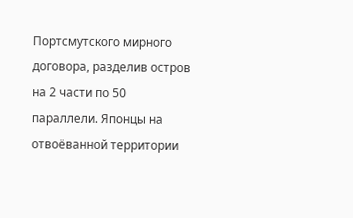Портсмутского мирного договора, разделив остров на 2 части по 50 параллели. Японцы на отвоёванной территории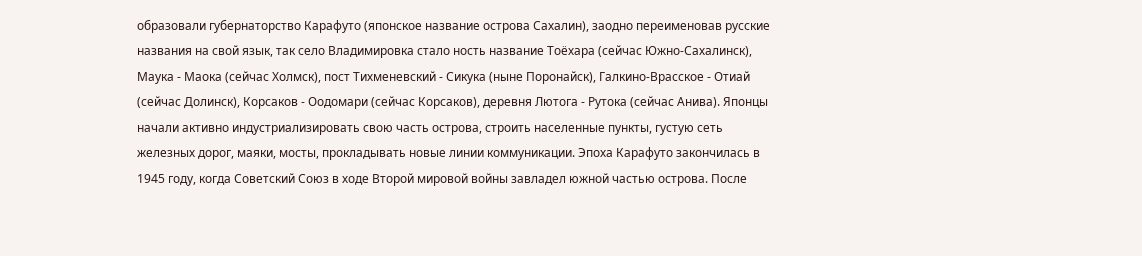образовали губернаторство Карафуто (японское название острова Сахалин), заодно переименовав русские названия на свой язык, так село Владимировка стало ность название Тоёхара (сейчас Южно-Сахалинск), Маука - Маока (сейчас Холмск), пост Тихменевский - Сикука (ныне Поронайск), Галкино-Врасское - Отиай (сейчас Долинск), Корсаков - Оодомари (сейчас Корсаков), деревня Лютога - Рутока (сейчас Анива). Японцы начали активно индустриализировать свою часть острова, строить населенные пункты, густую сеть железных дорог, маяки, мосты, прокладывать новые линии коммуникации. Эпоха Карафуто закончилась в 1945 году, когда Советский Союз в ходе Второй мировой войны завладел южной частью острова. После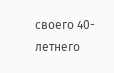своего 40-летнего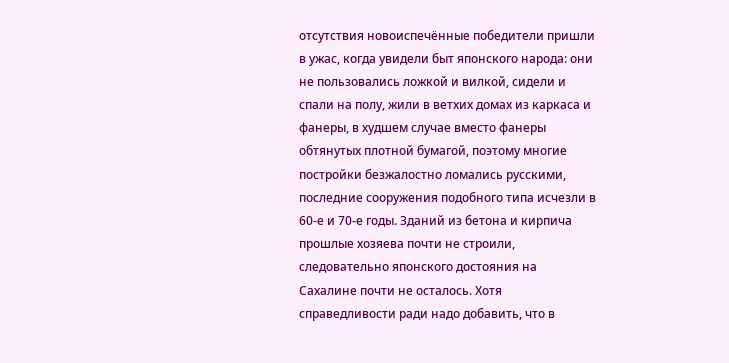отсутствия новоиспечённые победители пришли в ужас, когда увидели быт японского народа: они не пользовались ложкой и вилкой, сидели и спали на полу, жили в ветхих домах из каркаса и фанеры, в худшем случае вместо фанеры обтянутых плотной бумагой, поэтому многие постройки безжалостно ломались русскими, последние сооружения подобного типа исчезли в 60-е и 70-е годы. Зданий из бетона и кирпича прошлые хозяева почти не строили, следовательно японского достояния на Сахалине почти не осталось. Хотя справедливости ради надо добавить, что в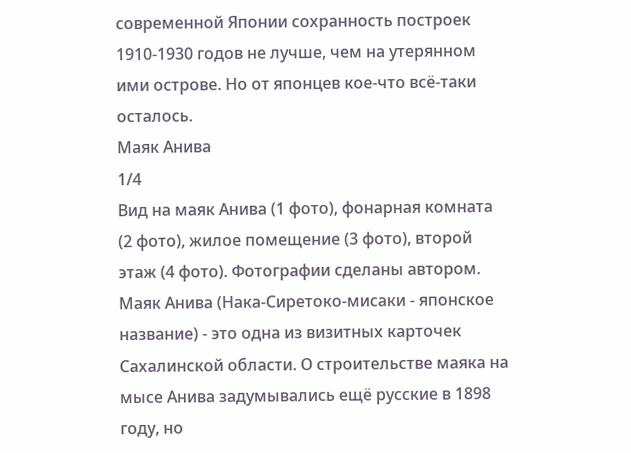современной Японии сохранность построек 1910-1930 годов не лучше, чем на утерянном ими острове. Но от японцев кое-что всё-таки осталось.
Маяк Анива
1/4
Вид на маяк Анива (1 фото), фонарная комната (2 фото), жилое помещение (3 фото), второй этаж (4 фото). Фотографии сделаны автором.
Маяк Анива (Нака-Сиретоко-мисаки - японское название) - это одна из визитных карточек Сахалинской области. О строительстве маяка на мысе Анива задумывались ещё русские в 1898 году, но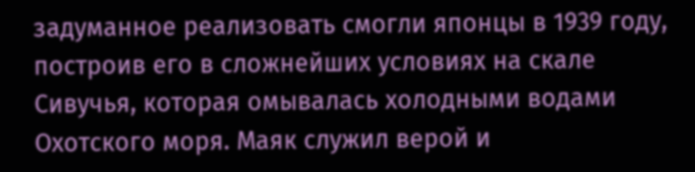задуманное реализовать смогли японцы в 1939 году, построив его в сложнейших условиях на скале Сивучья, которая омывалась холодными водами Охотского моря. Маяк служил верой и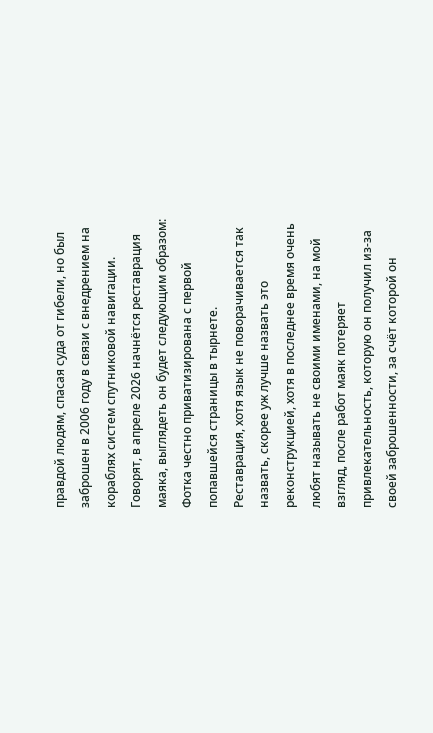правдой людям, спасая суда от гибели, но был заброшен в 2006 году в связи с внедрением на кораблях систем спутниковой навигации. Говорят, в апреле 2026 начнётся реставрация маяка, выглядеть он будет следующим образом:
Фотка честно приватизирована с первой попавшейся страницы в тырнете.
Реставрация, хотя язык не поворачивается так назвать, скорее уж лучше назвать это реконструкцией, хотя в последнее время очень любят называть не своими именами, на мой взгляд, после работ маяк потеряет привлекательность, которую он получил из-за своей заброшенности, за счёт которой он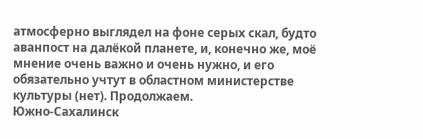атмосферно выглядел на фоне серых скал, будто аванпост на далёкой планете, и, конечно же, моё мнение очень важно и очень нужно, и его обязательно учтут в областном министерстве культуры (нет). Продолжаем.
Южно-Сахалинск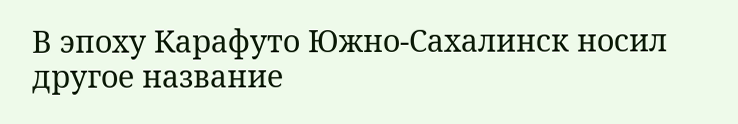В эпоху Карафуто Южно-Сахалинск носил другое название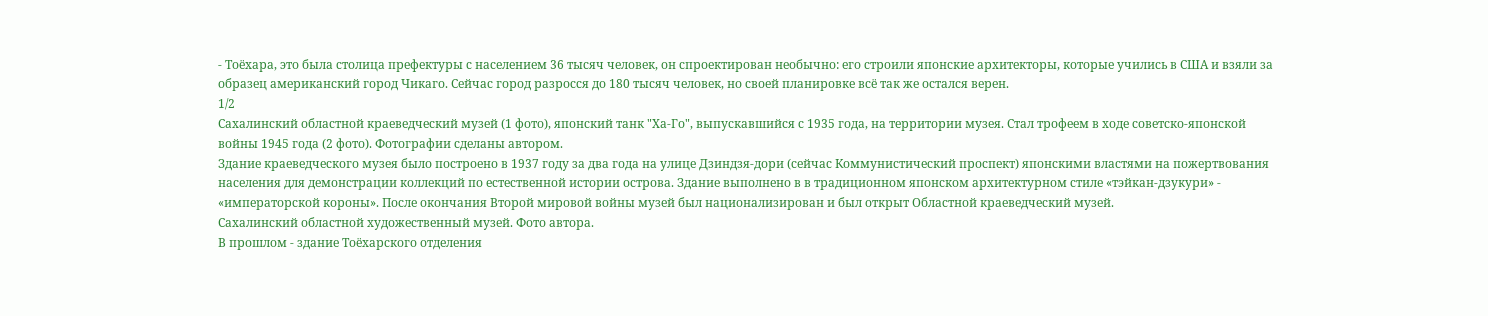- Тоёхара, это была столица префектуры с населением 36 тысяч человек, он спроектирован необычно: его строили японские архитекторы, которые учились в США и взяли за образец американский город Чикаго. Сейчас город разросся до 180 тысяч человек, но своей планировке всё так же остался верен.
1/2
Сахалинский областной краеведческий музей (1 фото), японский танк "Ха-Го", выпускавшийся с 1935 года, на территории музея. Стал трофеем в ходе советско-японской войны 1945 года (2 фото). Фотографии сделаны автором.
Здание краеведческого музея было построено в 1937 году за два года на улице Дзиндзя-дори (сейчас Коммунистический проспект) японскими властями на пожертвования населения для демонстрации коллекций по естественной истории острова. Здание выполнено в в традиционном японском архитектурном стиле «тэйкан-дзукури» - «императорской короны». После окончания Второй мировой войны музей был национализирован и был открыт Областной краеведческий музей.
Сахалинский областной художественный музей. Фото автора.
В прошлом - здание Тоёхарского отделения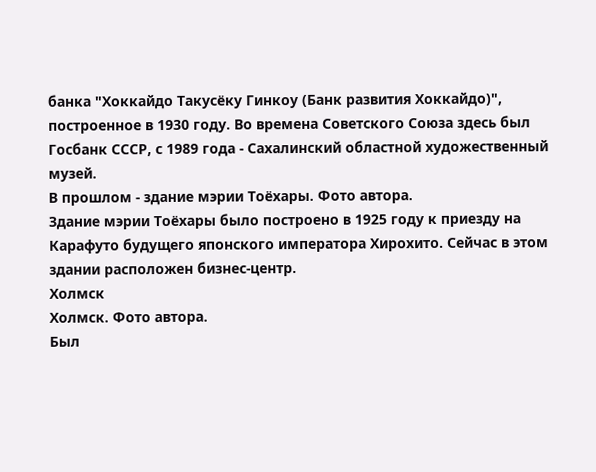банка "Хоккайдо Такусёку Гинкоу (Банк развития Хоккайдо)", построенное в 1930 году. Во времена Советского Союза здесь был Госбанк СССР, с 1989 года - Сахалинский областной художественный музей.
В прошлом - здание мэрии Тоёхары. Фото автора.
Здание мэрии Тоёхары было построено в 1925 году к приезду на Карафуто будущего японского императора Хирохито. Сейчас в этом здании расположен бизнес-центр.
Холмск
Холмск. Фото автора.
Был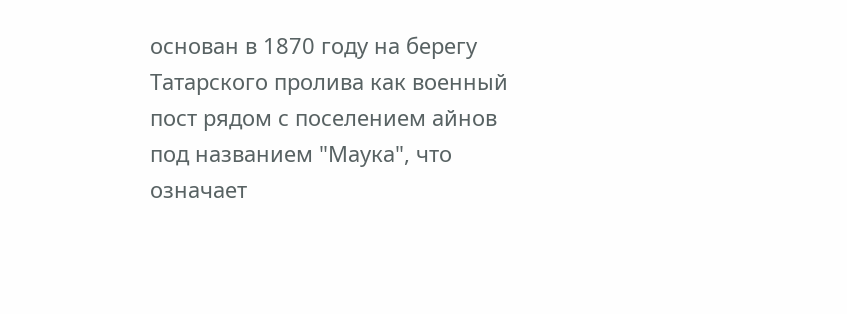основан в 1870 году на берегу Татарского пролива как военный пост рядом с поселением айнов под названием "Маука", что означает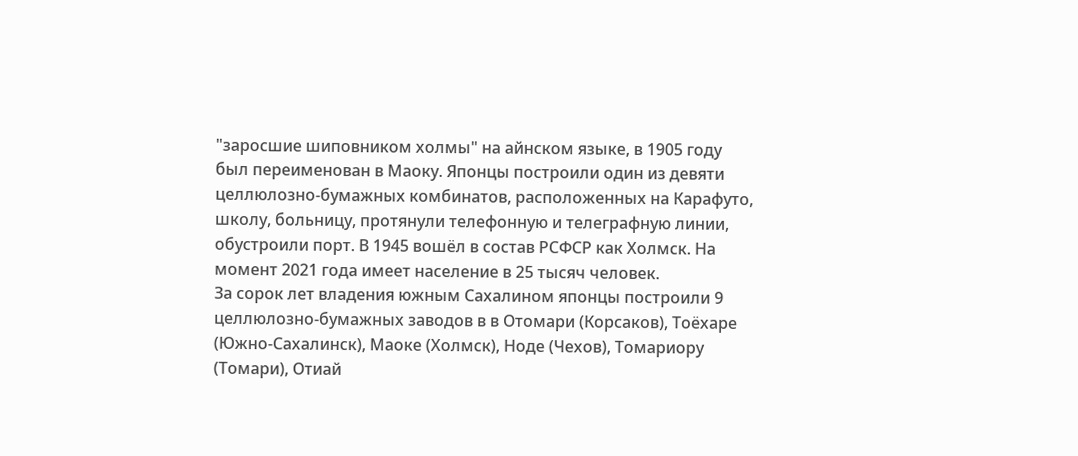"заросшие шиповником холмы" на айнском языке, в 1905 году был переименован в Маоку. Японцы построили один из девяти целлюлозно-бумажных комбинатов, расположенных на Карафуто, школу, больницу, протянули телефонную и телеграфную линии, обустроили порт. В 1945 вошёл в состав РСФСР как Холмск. На момент 2021 года имеет население в 25 тысяч человек.
За сорок лет владения южным Сахалином японцы построили 9 целлюлозно-бумажных заводов в в Отомари (Корсаков), Тоёхаре (Южно-Сахалинск), Маоке (Холмск), Ноде (Чехов), Томариору (Томари), Отиай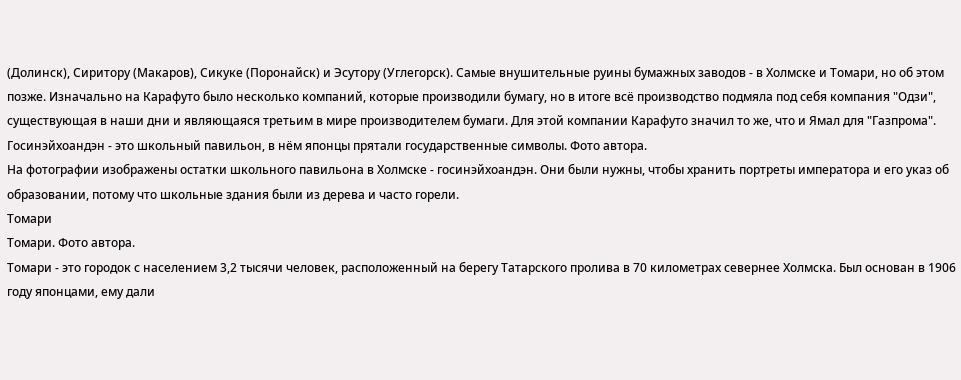(Долинск), Сиритору (Макаров), Сикуке (Поронайск) и Эсутору (Углегорск). Самые внушительные руины бумажных заводов - в Холмске и Томари, но об этом позже. Изначально на Карафуто было несколько компаний, которые производили бумагу, но в итоге всё производство подмяла под себя компания "Одзи", существующая в наши дни и являющаяся третьим в мире производителем бумаги. Для этой компании Карафуто значил то же, что и Ямал для "Газпрома".
Госинэйхоандэн - это школьный павильон, в нём японцы прятали государственные символы. Фото автора.
На фотографии изображены остатки школьного павильона в Холмске - госинэйхоандэн. Они были нужны, чтобы хранить портреты императора и его указ об образовании, потому что школьные здания были из дерева и часто горели.
Томари
Томари. Фото автора.
Томари - это городок с населением 3,2 тысячи человек, расположенный на берегу Татарского пролива в 70 километрах севернее Холмска. Был основан в 1906 году японцами, ему дали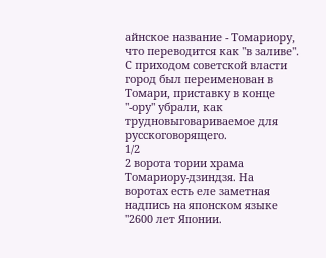айнское название - Томариору, что переводится как "в заливе". С приходом советской власти город был переименован в Томари, приставку в конце "-ору" убрали, как трудновыговариваемое для русскоговорящего.
1/2
2 ворота тории храма Томариору-дзиндзя. На воротах есть еле заметная надпись на японском языке "2600 лет Японии.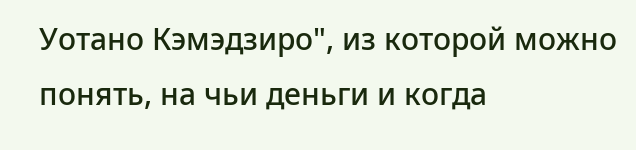Уотано Кэмэдзиро", из которой можно понять, на чьи деньги и когда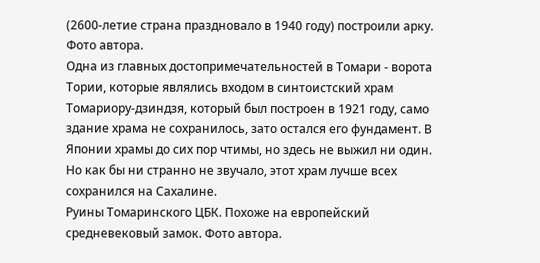(2600-летие страна праздновало в 1940 году) построили арку. Фото автора.
Одна из главных достопримечательностей в Томари - ворота Тории, которые являлись входом в синтоистский храм Томариору-дзиндзя, который был построен в 1921 году, само здание храма не сохранилось, зато остался его фундамент. В Японии храмы до сих пор чтимы, но здесь не выжил ни один. Но как бы ни странно не звучало, этот храм лучше всех сохранился на Сахалине.
Руины Томаринского ЦБК. Похоже на европейский средневековый замок. Фото автора.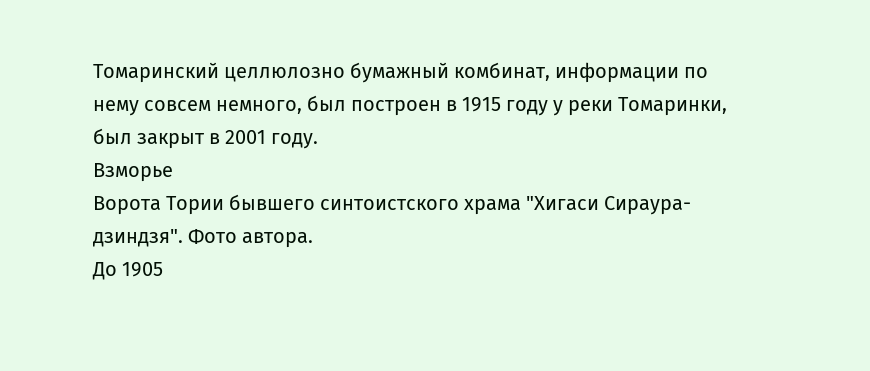Томаринский целлюлозно бумажный комбинат, информации по нему совсем немного, был построен в 1915 году у реки Томаринки, был закрыт в 2001 году.
Взморье
Ворота Тории бывшего синтоистского храма "Хигаси Сираура-дзиндзя". Фото автора.
До 1905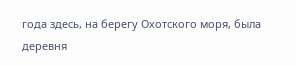года здесь, на берегу Охотского моря, была деревня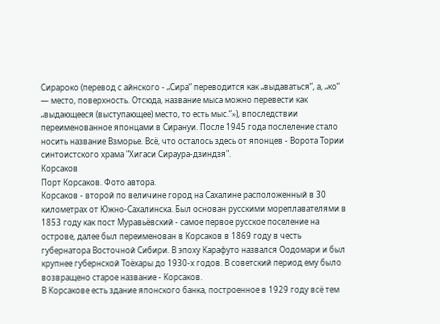Сирароко (перевод с айнского - „Сира“ переводится как „выдаваться“, а, „ко“ — место, поверхность. Отсюда, название мыса можно перевести как „выдающееся (выступающее) место, то есть мыс.“»), впоследствии переименованное японцами в Сирануи. После 1945 года послеление стало носить название Взморье. Всё, что осталось здесь от японцев - Ворота Тории синтоистского храма "Хигаси Сираура-дзиндзя".
Корсаков
Порт Корсаков. Фото автора.
Корсаков - второй по величине город на Сахалине расположенный в 30 километрах от Южно-Сахалинска. Был основан русскими мореплавателями в 1853 году как пост Муравьёвский - самое первое русское поселение на острове, далее был переименован в Корсаков в 1869 году в честь губернатора Восточной Сибири. В эпоху Карафуто назвался Оодомари и был крупнее губернской Тоёхары до 1930-х годов. В советский период ему было возвращено старое название - Корсаков.
В Корсакове есть здание японского банка, построенное в 1929 году всё тем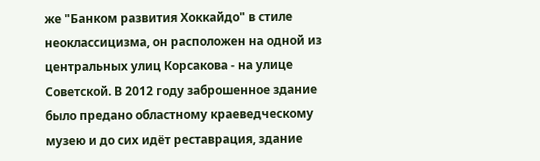же "Банком развития Хоккайдо" в стиле неоклассицизма, он расположен на одной из центральных улиц Корсакова - на улице Советской. В 2012 году заброшенное здание было предано областному краеведческому музею и до сих идёт реставрация, здание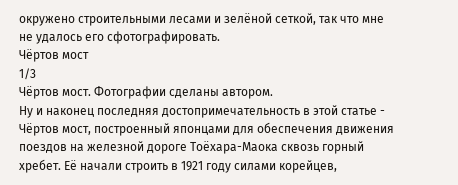окружено строительными лесами и зелёной сеткой, так что мне не удалось его сфотографировать.
Чёртов мост
1/3
Чёртов мост. Фотографии сделаны автором.
Ну и наконец последняя достопримечательность в этой статье - Чёртов мост, построенный японцами для обеспечения движения поездов на железной дороге Тоёхара-Маока сквозь горный хребет. Её начали строить в 1921 году силами корейцев,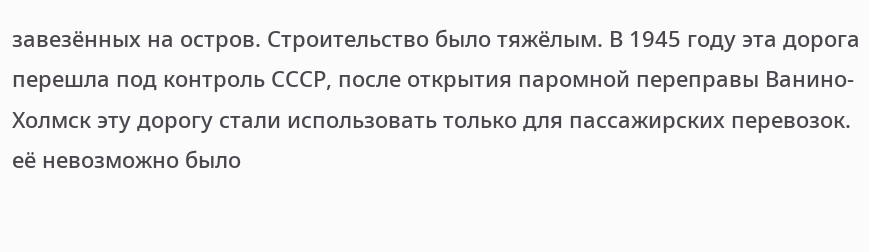завезённых на остров. Строительство было тяжёлым. В 1945 году эта дорога перешла под контроль СССР, после открытия паромной переправы Ванино-Холмск эту дорогу стали использовать только для пассажирских перевозок. её невозможно было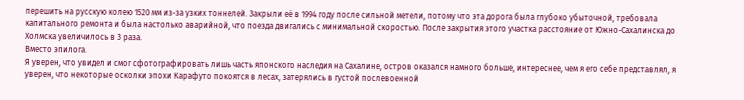перешить на русскую колею 1520 мм из-за узких тоннелей. Закрыли её в 1994 году после сильной метели, потому что эта дорога была глубоко убыточной, требовала капитального ремонта и была настолько аварийной, что поезда двигались с минимальной скоростью. После закрытия этого участка расстояние от Южно-Сахалинска до Холмска увеличилось в 3 раза.
Вместо эпилога.
Я уверен, что увидел и смог сфотографировать лишь часть японского наследия на Сахалине, остров оказался намного больше, интереснее, чем я его себе представлял, я уверен, что некоторые осколки эпохи Карафуто покоятся в лесах, затерялись в густой послевоенной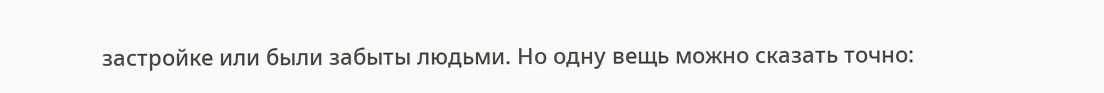застройке или были забыты людьми. Но одну вещь можно сказать точно: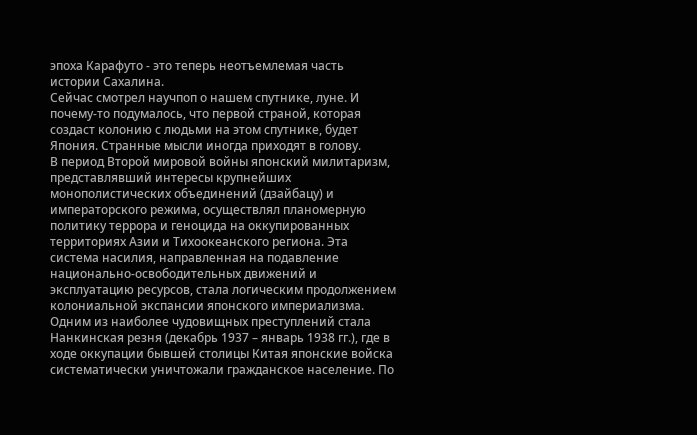эпоха Карафуто - это теперь неотъемлемая часть истории Сахалина.
Сейчас смотрел научпоп о нашем спутнике, луне. И почему-то подумалось, что первой страной, которая создаст колонию с людьми на этом спутнике, будет Япония. Странные мысли иногда приходят в голову.
В период Второй мировой войны японский милитаризм, представлявший интересы крупнейших монополистических объединений (дзайбацу) и императорского режима, осуществлял планомерную политику террора и геноцида на оккупированных территориях Азии и Тихоокеанского региона. Эта система насилия, направленная на подавление национально-освободительных движений и эксплуатацию ресурсов, стала логическим продолжением колониальной экспансии японского империализма. Одним из наиболее чудовищных преступлений стала Нанкинская резня (декабрь 1937 – январь 1938 гг.), где в ходе оккупации бывшей столицы Китая японские войска систематически уничтожали гражданское население. По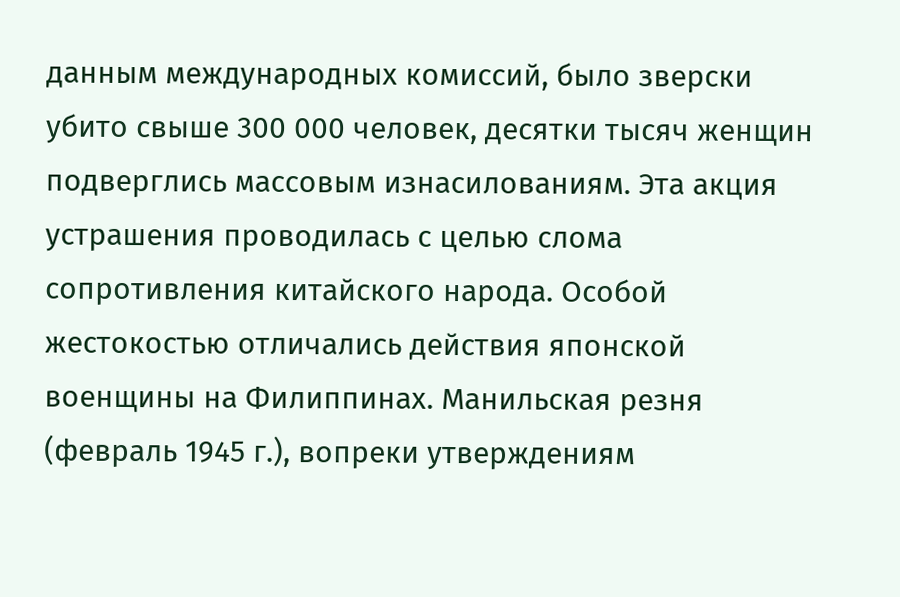данным международных комиссий, было зверски убито свыше 300 000 человек, десятки тысяч женщин подверглись массовым изнасилованиям. Эта акция устрашения проводилась с целью слома сопротивления китайского народа. Особой жестокостью отличались действия японской военщины на Филиппинах. Манильская резня (февраль 1945 г.), вопреки утверждениям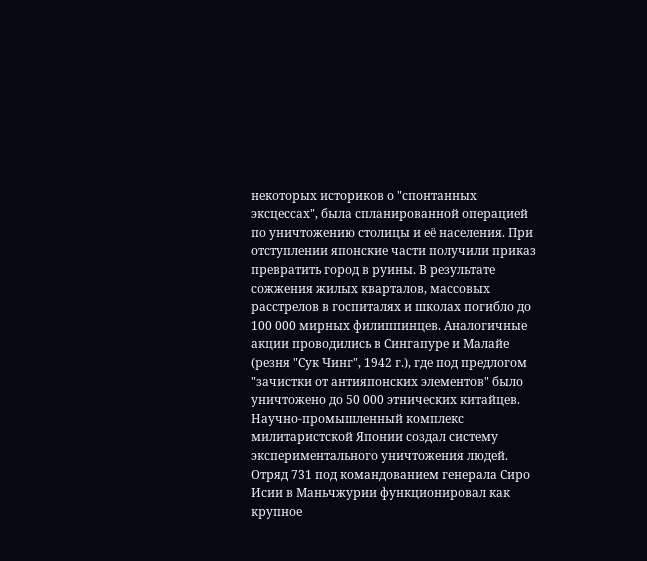некоторых историков о "спонтанных эксцессах", была спланированной операцией по уничтожению столицы и её населения. При отступлении японские части получили приказ превратить город в руины. В результате сожжения жилых кварталов, массовых расстрелов в госпиталях и школах погибло до 100 000 мирных филиппинцев. Аналогичные акции проводились в Сингапуре и Малайе (резня "Сук Чинг", 1942 г.), где под предлогом "зачистки от антияпонских элементов" было уничтожено до 50 000 этнических китайцев. Научно-промышленный комплекс милитаристской Японии создал систему экспериментального уничтожения людей. Отряд 731 под командованием генерала Сиро Исии в Маньчжурии функционировал как крупное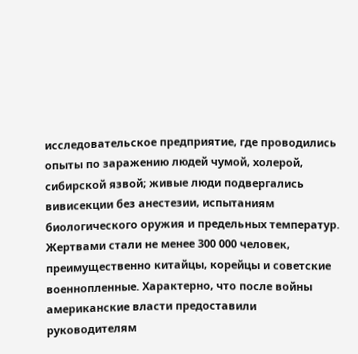исследовательское предприятие, где проводились опыты по заражению людей чумой, холерой, сибирской язвой; живые люди подвергались вивисекции без анестезии, испытаниям биологического оружия и предельных температур. Жертвами стали не менее 300 000 человек, преимущественно китайцы, корейцы и советские военнопленные. Характерно, что после войны американские власти предоставили руководителям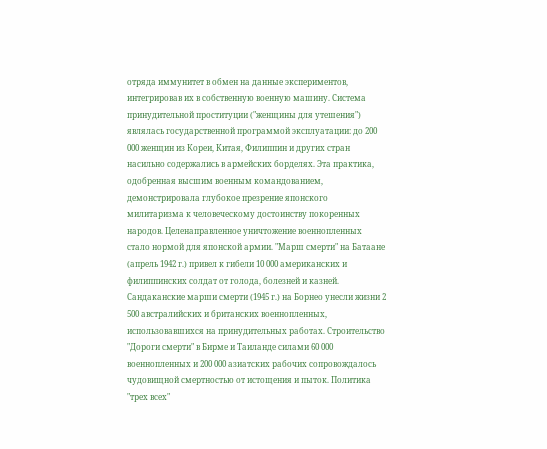отряда иммунитет в обмен на данные экспериментов, интегрировав их в собственную военную машину. Система принудительной проституции ("женщины для утешения") являлась государственной программой эксплуатации: до 200 000 женщин из Кореи, Китая, Филиппин и других стран насильно содержались в армейских борделях. Эта практика, одобренная высшим военным командованием, демонстрировала глубокое презрение японского милитаризма к человеческому достоинству покоренных народов. Целенаправленное уничтожение военнопленных стало нормой для японской армии. "Марш смерти" на Батаане (апрель 1942 г.) привел к гибели 10 000 американских и филиппинских солдат от голода, болезней и казней. Сандаканские марши смерти (1945 г.) на Борнео унесли жизни 2 500 австралийских и британских военнопленных, использовавшихся на принудительных работах. Строительство "Дороги смерти" в Бирме и Таиланде силами 60 000 военнопленных и 200 000 азиатских рабочих сопровождалось чудовищной смертностью от истощения и пыток. Политика "трех всех"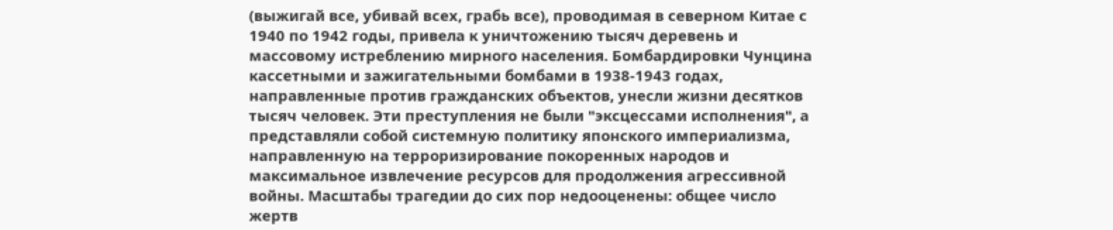(выжигай все, убивай всех, грабь все), проводимая в северном Китае с 1940 по 1942 годы, привела к уничтожению тысяч деревень и массовому истреблению мирного населения. Бомбардировки Чунцина кассетными и зажигательными бомбами в 1938-1943 годах, направленные против гражданских объектов, унесли жизни десятков тысяч человек. Эти преступления не были "эксцессами исполнения", а представляли собой системную политику японского империализма, направленную на терроризирование покоренных народов и максимальное извлечение ресурсов для продолжения агрессивной войны. Масштабы трагедии до сих пор недооценены: общее число жертв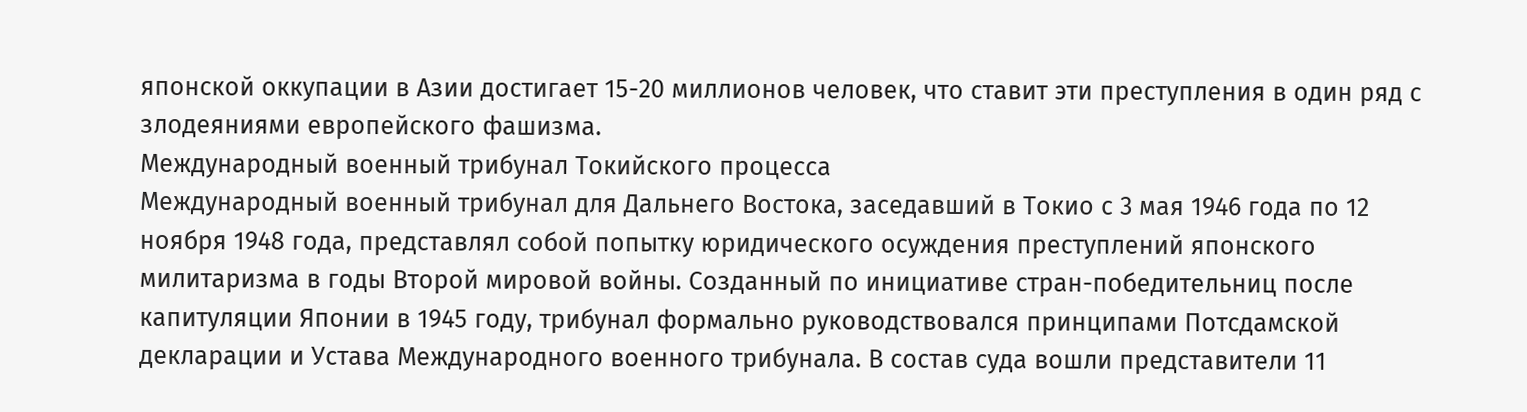японской оккупации в Азии достигает 15-20 миллионов человек, что ставит эти преступления в один ряд с злодеяниями европейского фашизма.
Международный военный трибунал Токийского процесса
Международный военный трибунал для Дальнего Востока, заседавший в Токио с 3 мая 1946 года по 12 ноября 1948 года, представлял собой попытку юридического осуждения преступлений японского милитаризма в годы Второй мировой войны. Созданный по инициативе стран-победительниц после капитуляции Японии в 1945 году, трибунал формально руководствовался принципами Потсдамской декларации и Устава Международного военного трибунала. В состав суда вошли представители 11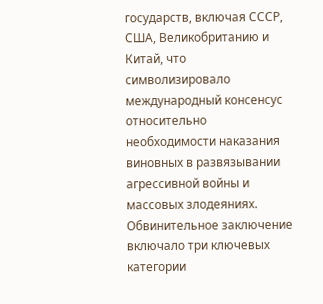государств, включая СССР, США, Великобританию и Китай, что символизировало международный консенсус относительно необходимости наказания виновных в развязывании агрессивной войны и массовых злодеяниях. Обвинительное заключение включало три ключевых категории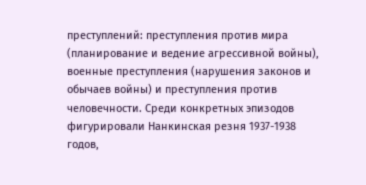преступлений: преступления против мира (планирование и ведение агрессивной войны), военные преступления (нарушения законов и обычаев войны) и преступления против человечности. Среди конкретных эпизодов фигурировали Нанкинская резня 1937-1938 годов,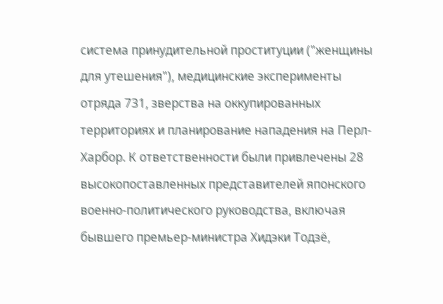система принудительной проституции ("женщины для утешения"), медицинские эксперименты отряда 731, зверства на оккупированных территориях и планирование нападения на Перл-Харбор. К ответственности были привлечены 28 высокопоставленных представителей японского военно-политического руководства, включая бывшего премьер-министра Хидэки Тодзё,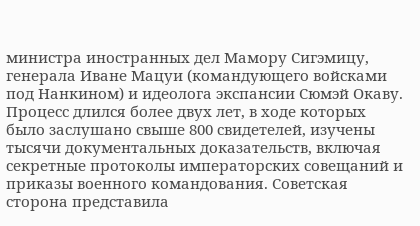министра иностранных дел Мамору Сигэмицу, генерала Иване Мацуи (командующего войсками под Нанкином) и идеолога экспансии Сюмэй Окаву. Процесс длился более двух лет, в ходе которых было заслушано свыше 800 свидетелей, изучены тысячи документальных доказательств, включая секретные протоколы императорских совещаний и приказы военного командования. Советская сторона представила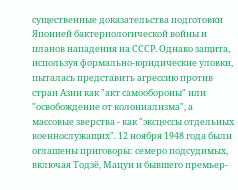существенные доказательства подготовки Японией бактериологической войны и планов нападения на СССР. Однако защита, используя формально-юридические уловки, пыталась представить агрессию против стран Азии как "акт самообороны" или "освобождение от колониализма", а массовые зверства - как "эксцессы отдельных военнослужащих". 12 ноября 1948 года были оглашены приговоры: семеро подсудимых, включая Тодзё, Мацуи и бывшего премьер-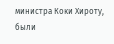министра Коки Хироту, были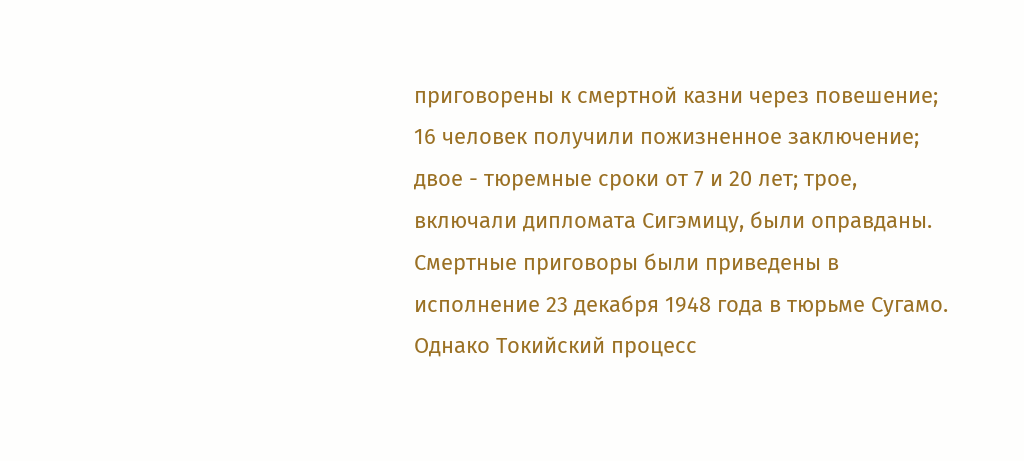приговорены к смертной казни через повешение; 16 человек получили пожизненное заключение; двое - тюремные сроки от 7 и 20 лет; трое, включали дипломата Сигэмицу, были оправданы. Смертные приговоры были приведены в исполнение 23 декабря 1948 года в тюрьме Сугамо. Однако Токийский процесс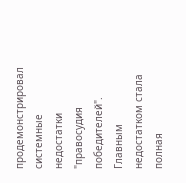продемонстрировал системные недостатки "правосудия победителей". Главным недостатком стала полная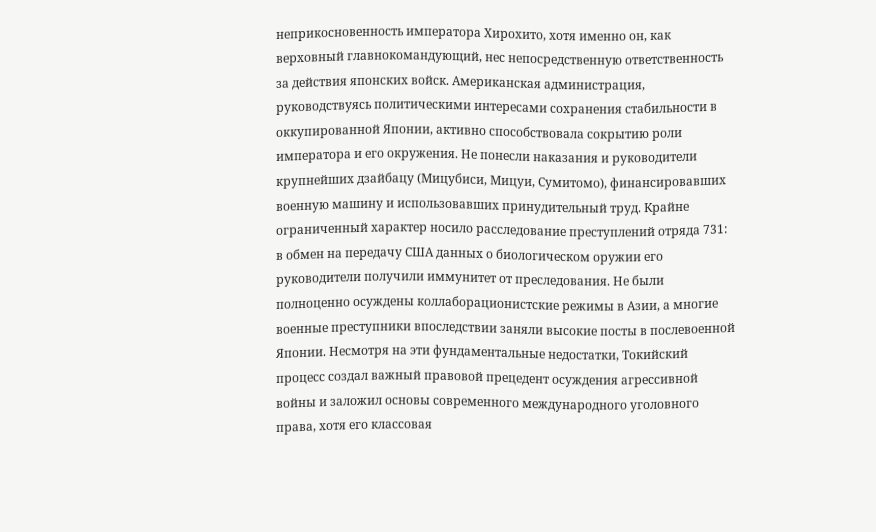неприкосновенность императора Хирохито, хотя именно он, как верховный главнокомандующий, нес непосредственную ответственность за действия японских войск. Американская администрация, руководствуясь политическими интересами сохранения стабильности в оккупированной Японии, активно способствовала сокрытию роли императора и его окружения. Не понесли наказания и руководители крупнейших дзайбацу (Мицубиси, Мицуи, Сумитомо), финансировавших военную машину и использовавших принудительный труд. Крайне ограниченный характер носило расследование преступлений отряда 731: в обмен на передачу США данных о биологическом оружии его руководители получили иммунитет от преследования. Не были полноценно осуждены коллаборационистские режимы в Азии, а многие военные преступники впоследствии заняли высокие посты в послевоенной Японии. Несмотря на эти фундаментальные недостатки, Токийский процесс создал важный правовой прецедент осуждения агрессивной войны и заложил основы современного международного уголовного права, хотя его классовая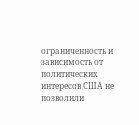ограниченность и зависимость от политических интересов США не позволили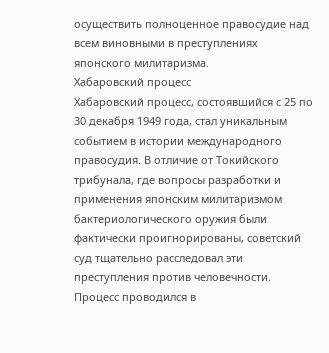осуществить полноценное правосудие над всем виновными в преступлениях японского милитаризма.
Хабаровский процесс
Хабаровский процесс, состоявшийся с 25 по 30 декабря 1949 года, стал уникальным событием в истории международного правосудия. В отличие от Токийского трибунала, где вопросы разработки и применения японским милитаризмом бактериологического оружия были фактически проигнорированы, советский суд тщательно расследовал эти преступления против человечности. Процесс проводился в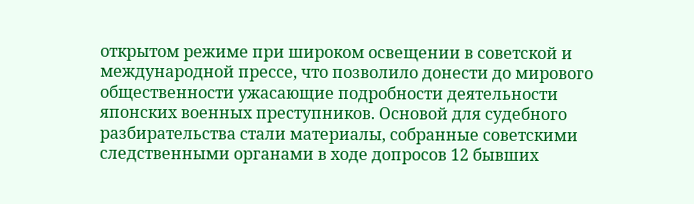открытом режиме при широком освещении в советской и международной прессе, что позволило донести до мирового общественности ужасающие подробности деятельности японских военных преступников. Основой для судебного разбирательства стали материалы, собранные советскими следственными органами в ходе допросов 12 бывших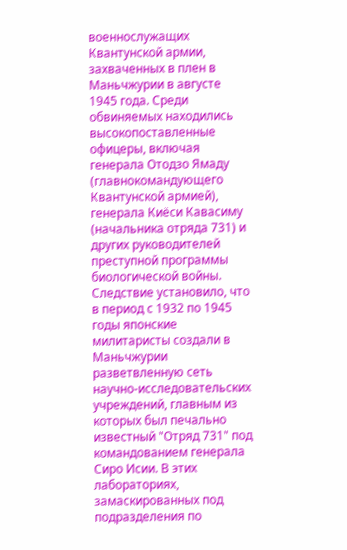военнослужащих Квантунской армии, захваченных в плен в Маньчжурии в августе 1945 года. Среди обвиняемых находились высокопоставленные офицеры, включая генерала Отодзо Ямаду (главнокомандующего Квантунской армией), генерала Киёси Кавасиму (начальника отряда 731) и других руководителей преступной программы биологической войны. Следствие установило, что в период с 1932 по 1945 годы японские милитаристы создали в Маньчжурии разветвленную сеть научно-исследовательских учреждений, главным из которых был печально известный "Отряд 731" под командованием генерала Сиро Исии. В этих лабораториях, замаскированных под подразделения по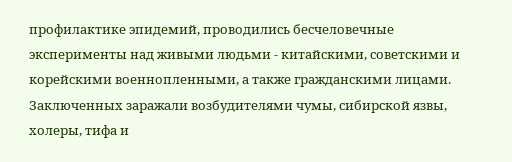профилактике эпидемий, проводились бесчеловечные эксперименты над живыми людьми - китайскими, советскими и корейскими военнопленными, а также гражданскими лицами. Заключенных заражали возбудителями чумы, сибирской язвы, холеры, тифа и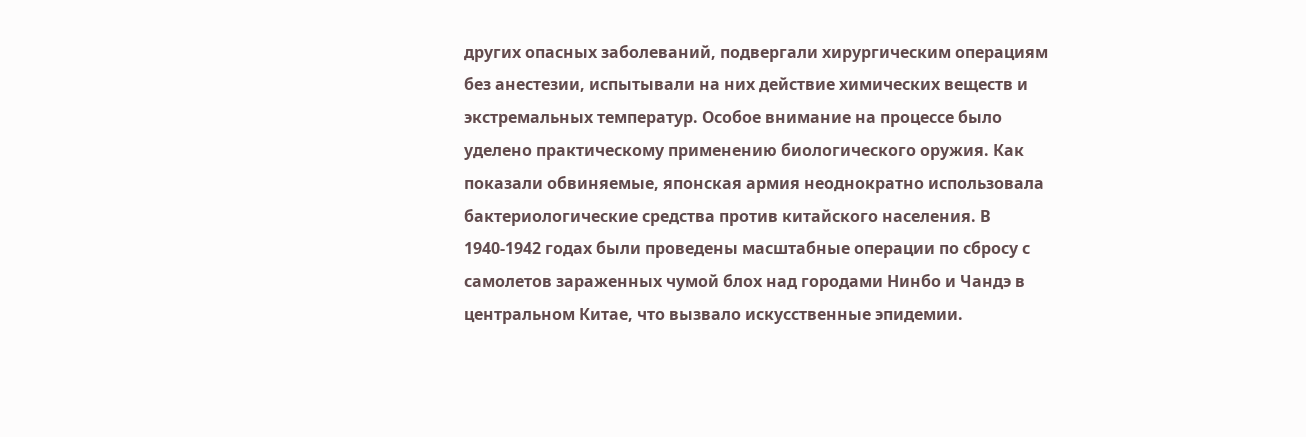других опасных заболеваний, подвергали хирургическим операциям без анестезии, испытывали на них действие химических веществ и экстремальных температур. Особое внимание на процессе было уделено практическому применению биологического оружия. Как показали обвиняемые, японская армия неоднократно использовала бактериологические средства против китайского населения. В 1940-1942 годах были проведены масштабные операции по сбросу с самолетов зараженных чумой блох над городами Нинбо и Чандэ в центральном Китае, что вызвало искусственные эпидемии.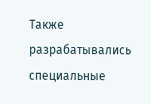Также разрабатывались специальные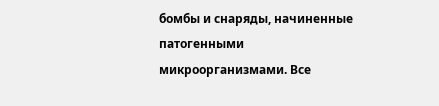бомбы и снаряды, начиненные патогенными микроорганизмами. Все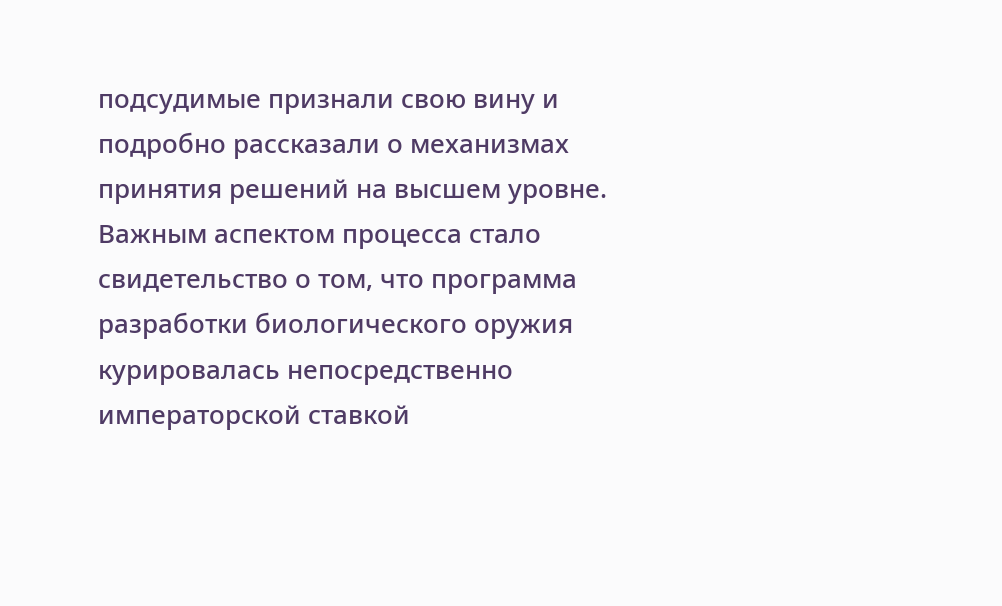подсудимые признали свою вину и подробно рассказали о механизмах принятия решений на высшем уровне. Важным аспектом процесса стало свидетельство о том, что программа разработки биологического оружия курировалась непосредственно императорской ставкой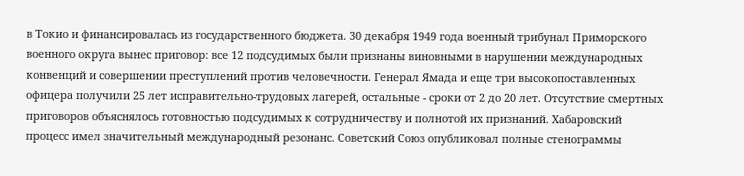в Токио и финансировалась из государственного бюджета. 30 декабря 1949 года военный трибунал Приморского военного округа вынес приговор: все 12 подсудимых были признаны виновными в нарушении международных конвенций и совершении преступлений против человечности. Генерал Ямада и еще три высокопоставленных офицера получили 25 лет исправительно-трудовых лагерей, остальные - сроки от 2 до 20 лет. Отсутствие смертных приговоров объяснялось готовностью подсудимых к сотрудничеству и полнотой их признаний. Хабаровский процесс имел значительный международный резонанс. Советский Союз опубликовал полные стенограммы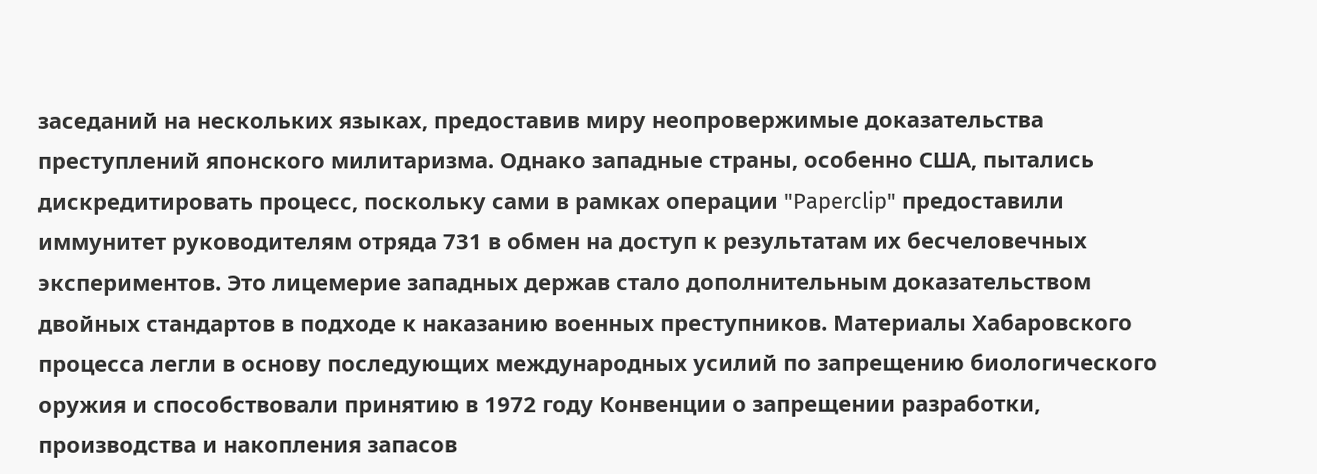заседаний на нескольких языках, предоставив миру неопровержимые доказательства преступлений японского милитаризма. Однако западные страны, особенно США, пытались дискредитировать процесс, поскольку сами в рамках операции "Paperclip" предоставили иммунитет руководителям отряда 731 в обмен на доступ к результатам их бесчеловечных экспериментов. Это лицемерие западных держав стало дополнительным доказательством двойных стандартов в подходе к наказанию военных преступников. Материалы Хабаровского процесса легли в основу последующих международных усилий по запрещению биологического оружия и способствовали принятию в 1972 году Конвенции о запрещении разработки, производства и накопления запасов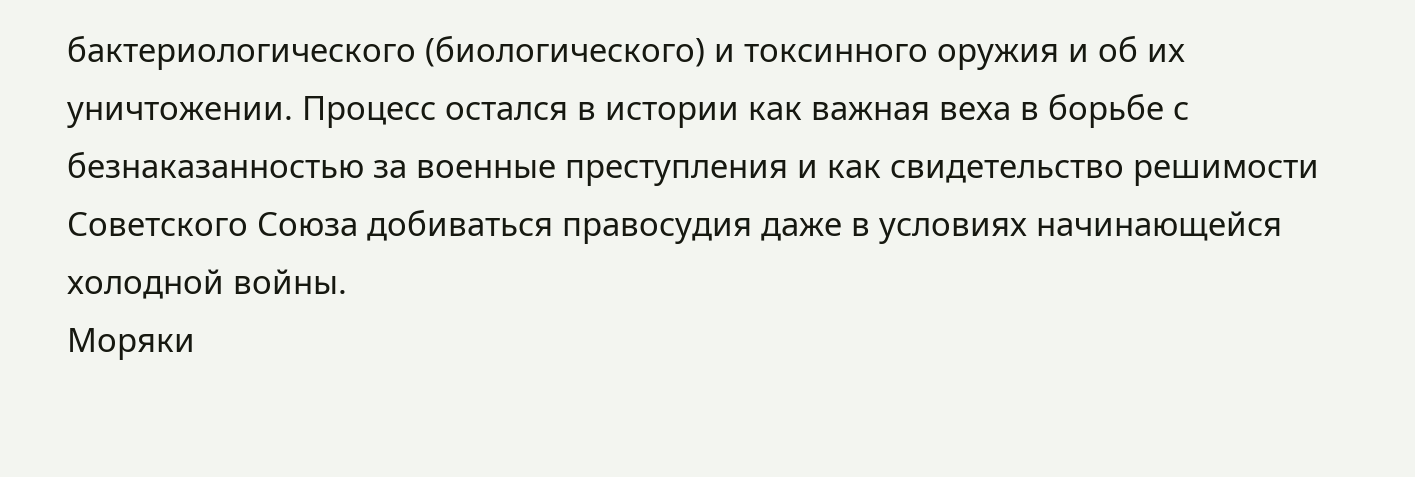бактериологического (биологического) и токсинного оружия и об их уничтожении. Процесс остался в истории как важная веха в борьбе с безнаказанностью за военные преступления и как свидетельство решимости Советского Союза добиваться правосудия даже в условиях начинающейся холодной войны.
Моряки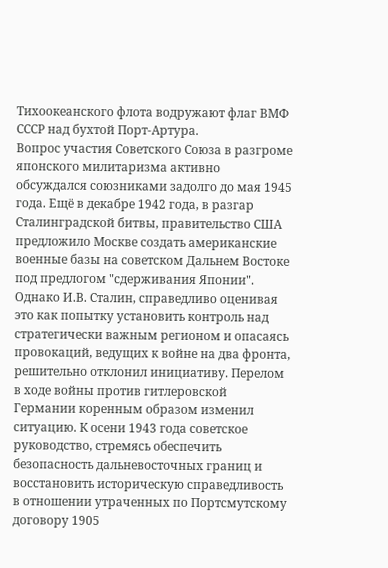Тихоокеанского флота водружают флаг ВМФ СССР над бухтой Порт‑Артура.
Вопрос участия Советского Союза в разгроме японского милитаризма активно обсуждался союзниками задолго до мая 1945 года. Ещё в декабре 1942 года, в разгар Сталинградской битвы, правительство США предложило Москве создать американские военные базы на советском Дальнем Востоке под предлогом "сдерживания Японии". Однако И.В. Сталин, справедливо оценивая это как попытку установить контроль над стратегически важным регионом и опасаясь провокаций, ведущих к войне на два фронта, решительно отклонил инициативу. Перелом в ходе войны против гитлеровской Германии коренным образом изменил ситуацию. К осени 1943 года советское руководство, стремясь обеспечить безопасность дальневосточных границ и восстановить историческую справедливость в отношении утраченных по Портсмутскому договору 1905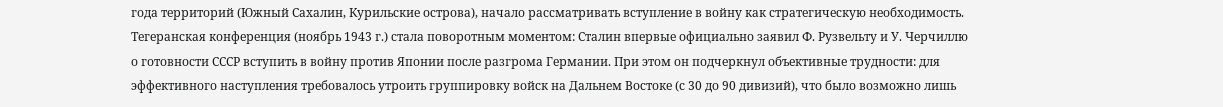года территорий (Южный Сахалин, Курильские острова), начало рассматривать вступление в войну как стратегическую необходимость. Тегеранская конференция (ноябрь 1943 г.) стала поворотным моментом: Сталин впервые официально заявил Ф. Рузвельту и У. Черчиллю о готовности СССР вступить в войну против Японии после разгрома Германии. При этом он подчеркнул объективные трудности: для эффективного наступления требовалось утроить группировку войск на Дальнем Востоке (с 30 до 90 дивизий), что было возможно лишь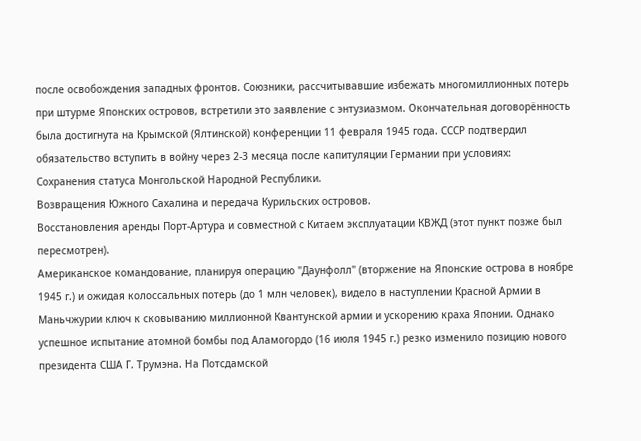после освобождения западных фронтов. Союзники, рассчитывавшие избежать многомиллионных потерь при штурме Японских островов, встретили это заявление с энтузиазмом. Окончательная договорённость была достигнута на Крымской (Ялтинской) конференции 11 февраля 1945 года. СССР подтвердил обязательство вступить в войну через 2-3 месяца после капитуляции Германии при условиях:
Сохранения статуса Монгольской Народной Республики.
Возвращения Южного Сахалина и передача Курильских островов.
Восстановления аренды Порт-Артура и совместной с Китаем эксплуатации КВЖД (этот пункт позже был пересмотрен).
Американское командование, планируя операцию "Даунфолл" (вторжение на Японские острова в ноябре 1945 г.) и ожидая колоссальных потерь (до 1 млн человек), видело в наступлении Красной Армии в Маньчжурии ключ к сковыванию миллионной Квантунской армии и ускорению краха Японии. Однако успешное испытание атомной бомбы под Аламогордо (16 июля 1945 г.) резко изменило позицию нового президента США Г. Трумэна. На Потсдамской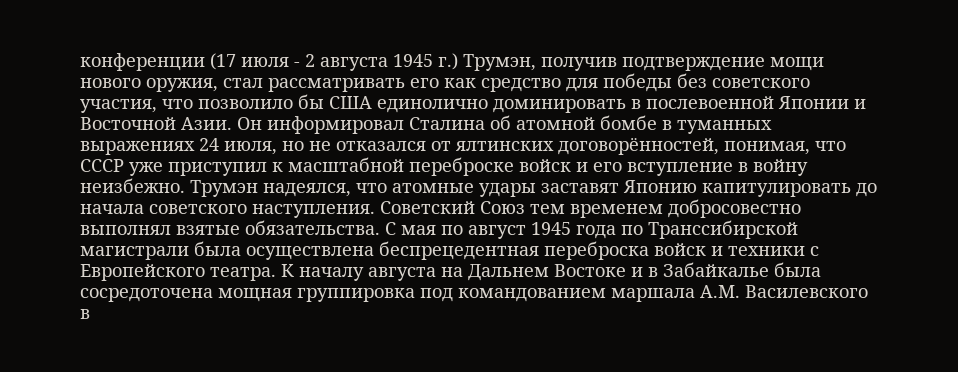конференции (17 июля - 2 августа 1945 г.) Трумэн, получив подтверждение мощи нового оружия, стал рассматривать его как средство для победы без советского участия, что позволило бы США единолично доминировать в послевоенной Японии и Восточной Азии. Он информировал Сталина об атомной бомбе в туманных выражениях 24 июля, но не отказался от ялтинских договорённостей, понимая, что СССР уже приступил к масштабной переброске войск и его вступление в войну неизбежно. Трумэн надеялся, что атомные удары заставят Японию капитулировать до начала советского наступления. Советский Союз тем временем добросовестно выполнял взятые обязательства. С мая по август 1945 года по Транссибирской магистрали была осуществлена беспрецедентная переброска войск и техники с Европейского театра. К началу августа на Дальнем Востоке и в Забайкалье была сосредоточена мощная группировка под командованием маршала А.М. Василевского в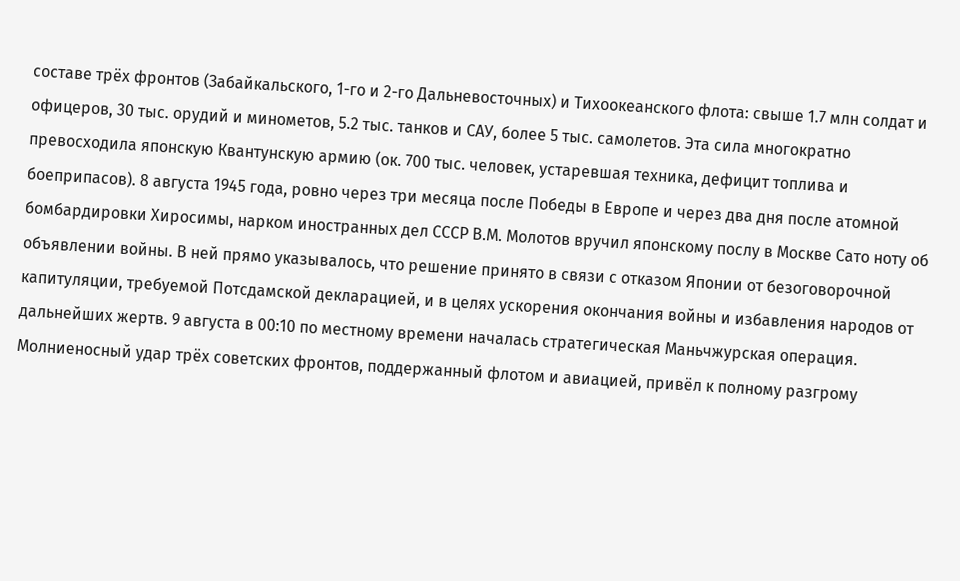составе трёх фронтов (Забайкальского, 1-го и 2-го Дальневосточных) и Тихоокеанского флота: свыше 1.7 млн солдат и офицеров, 30 тыс. орудий и минометов, 5.2 тыс. танков и САУ, более 5 тыс. самолетов. Эта сила многократно превосходила японскую Квантунскую армию (ок. 700 тыс. человек, устаревшая техника, дефицит топлива и боеприпасов). 8 августа 1945 года, ровно через три месяца после Победы в Европе и через два дня после атомной бомбардировки Хиросимы, нарком иностранных дел СССР В.М. Молотов вручил японскому послу в Москве Сато ноту об объявлении войны. В ней прямо указывалось, что решение принято в связи с отказом Японии от безоговорочной капитуляции, требуемой Потсдамской декларацией, и в целях ускорения окончания войны и избавления народов от дальнейших жертв. 9 августа в 00:10 по местному времени началась стратегическая Маньчжурская операция. Молниеносный удар трёх советских фронтов, поддержанный флотом и авиацией, привёл к полному разгрому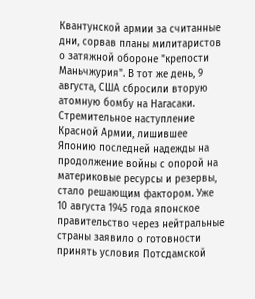Квантунской армии за считанные дни, сорвав планы милитаристов о затяжной обороне "крепости Маньчжурия". В тот же день, 9 августа, США сбросили вторую атомную бомбу на Нагасаки. Стремительное наступление Красной Армии, лишившее Японию последней надежды на продолжение войны с опорой на материковые ресурсы и резервы, стало решающим фактором. Уже 10 августа 1945 года японское правительство через нейтральные страны заявило о готовности принять условия Потсдамской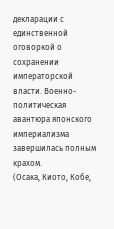декларации с единственной оговоркой о сохранении императорской власти. Военно-политическая авантюра японского империализма завершилась полным крахом.
(Осака, Киото, Кобе,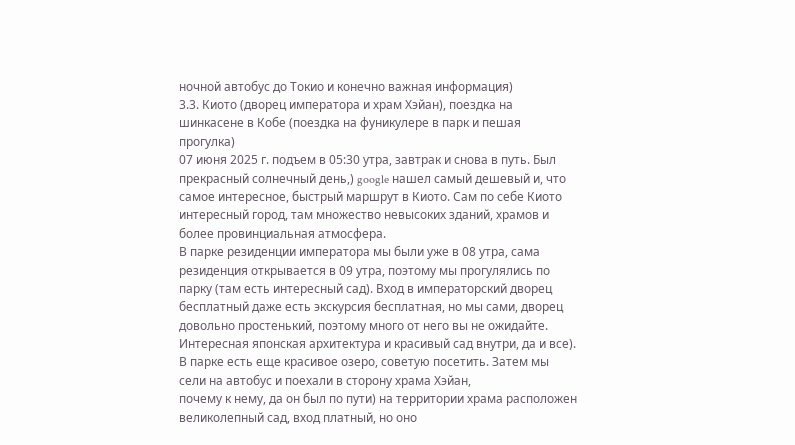ночной автобус до Токио и конечно важная информация)
3.3. Киото (дворец императора и храм Хэйан), поездка на шинкасене в Кобе (поездка на фуникулере в парк и пешая прогулка)
07 июня 2025 г. подъем в 05:30 утра, завтрак и снова в путь. Был прекрасный солнечный день,) google нашел самый дешевый и, что самое интересное, быстрый маршрут в Киото. Сам по себе Киото интересный город, там множество невысоких зданий, храмов и более провинциальная атмосфера.
В парке резиденции императора мы были уже в 08 утра, сама резиденция открывается в 09 утра, поэтому мы прогулялись по парку (там есть интересный сад). Вход в императорский дворец бесплатный даже есть экскурсия бесплатная, но мы сами, дворец довольно простенький, поэтому много от него вы не ожидайте.
Интересная японская архитектура и красивый сад внутри, да и все). В парке есть еще красивое озеро, советую посетить. Затем мы сели на автобус и поехали в сторону храма Хэйан,
почему к нему, да он был по пути) на территории храма расположен великолепный сад, вход платный, но оно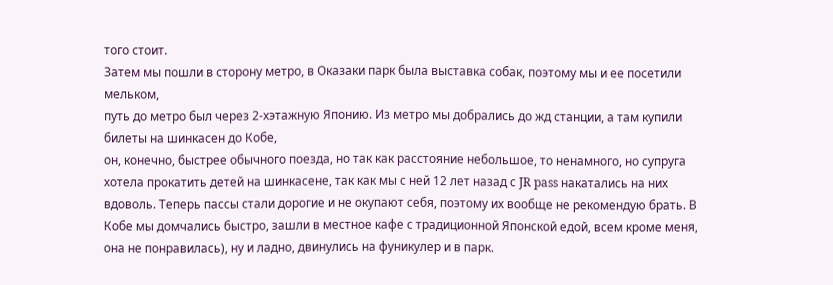того стоит.
Затем мы пошли в сторону метро, в Оказаки парк была выставка собак, поэтому мы и ее посетили мельком,
путь до метро был через 2-хэтажную Японию. Из метро мы добрались до жд станции, а там купили билеты на шинкасен до Кобе,
он, конечно, быстрее обычного поезда, но так как расстояние небольшое, то ненамного, но супруга хотела прокатить детей на шинкасене, так как мы с ней 12 лет назад с JR pass накатались на них вдоволь. Теперь пассы стали дорогие и не окупают себя, поэтому их вообще не рекомендую брать. В Кобе мы домчались быстро, зашли в местное кафе с традиционной Японской едой, всем кроме меня, она не понравилась), ну и ладно, двинулись на фуникулер и в парк.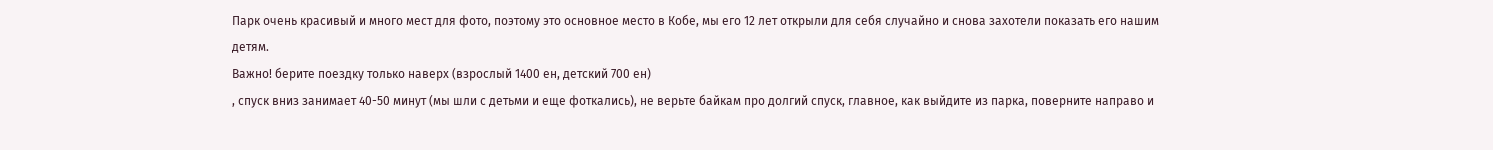Парк очень красивый и много мест для фото, поэтому это основное место в Кобе, мы его 12 лет открыли для себя случайно и снова захотели показать его нашим детям.
Важно! берите поездку только наверх (взрослый 1400 ен, детский 700 ен)
, спуск вниз занимает 40-50 минут (мы шли с детьми и еще фоткались), не верьте байкам про долгий спуск, главное, как выйдите из парка, поверните направо и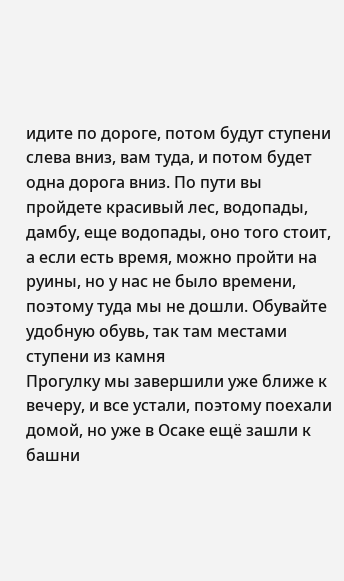идите по дороге, потом будут ступени слева вниз, вам туда, и потом будет одна дорога вниз. По пути вы пройдете красивый лес, водопады, дамбу, еще водопады, оно того стоит, а если есть время, можно пройти на руины, но у нас не было времени, поэтому туда мы не дошли. Обувайте удобную обувь, так там местами ступени из камня
Прогулку мы завершили уже ближе к вечеру, и все устали, поэтому поехали домой, но уже в Осаке ещё зашли к башни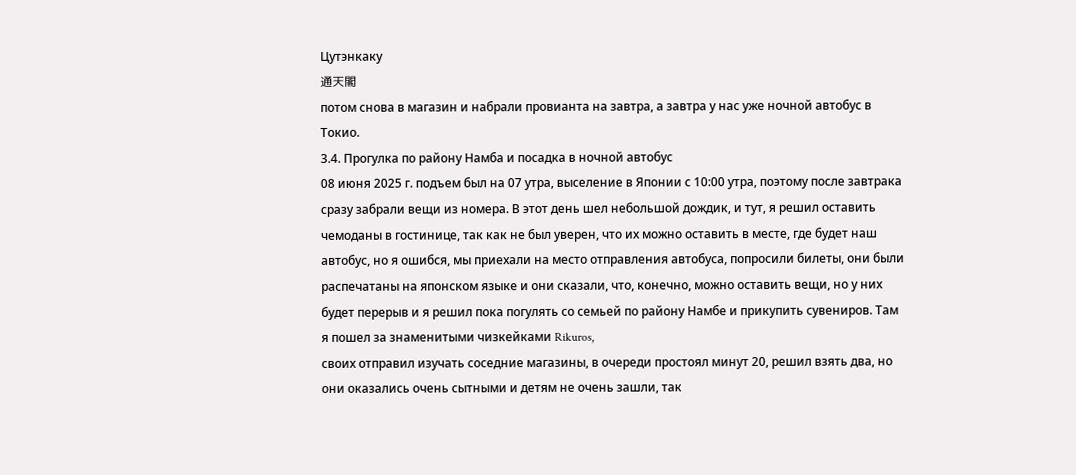Цутэнкаку
通天閣
потом снова в магазин и набрали провианта на завтра, а завтра у нас уже ночной автобус в Токио.
3.4. Прогулка по району Намба и посадка в ночной автобус
08 июня 2025 г. подъем был на 07 утра, выселение в Японии с 10:00 утра, поэтому после завтрака сразу забрали вещи из номера. В этот день шел небольшой дождик, и тут, я решил оставить чемоданы в гостинице, так как не был уверен, что их можно оставить в месте, где будет наш автобус, но я ошибся, мы приехали на место отправления автобуса, попросили билеты, они были распечатаны на японском языке и они сказали, что, конечно, можно оставить вещи, но у них будет перерыв и я решил пока погулять со семьей по району Намбе и прикупить сувениров. Там я пошел за знаменитыми чизкейками Rikuros,
своих отправил изучать соседние магазины, в очереди простоял минут 20, решил взять два, но они оказались очень сытными и детям не очень зашли, так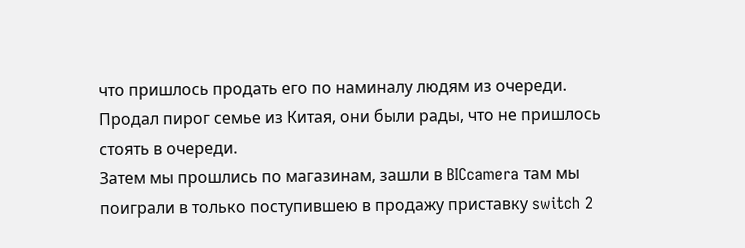что пришлось продать его по наминалу людям из очереди. Продал пирог семье из Китая, они были рады, что не пришлось стоять в очереди.
Затем мы прошлись по магазинам, зашли в BICcamera там мы поиграли в только поступившею в продажу приставку switch 2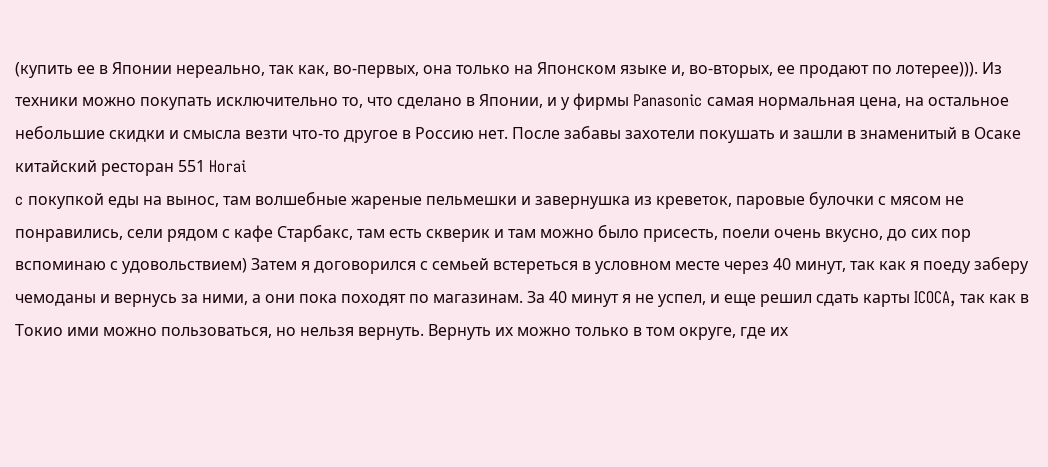(купить ее в Японии нереально, так как, во-первых, она только на Японском языке и, во-вторых, ее продают по лотерее))). Из техники можно покупать исключительно то, что сделано в Японии, и у фирмы Panasonic самая нормальная цена, на остальное небольшие скидки и смысла везти что-то другое в Россию нет. После забавы захотели покушать и зашли в знаменитый в Осаке китайский ресторан 551 Horai
c покупкой еды на вынос, там волшебные жареные пельмешки и завернушка из креветок, паровые булочки с мясом не понравились, сели рядом с кафе Старбакс, там есть скверик и там можно было присесть, поели очень вкусно, до сих пор вспоминаю с удовольствием) Затем я договорился с семьей встереться в условном месте через 40 минут, так как я поеду заберу чемоданы и вернусь за ними, а они пока походят по магазинам. За 40 минут я не успел, и еще решил сдать карты ICOCA, так как в Токио ими можно пользоваться, но нельзя вернуть. Вернуть их можно только в том округе, где их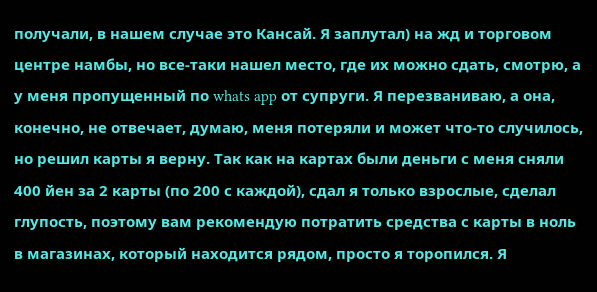получали, в нашем случае это Кансай. Я заплутал) на жд и торговом центре намбы, но все-таки нашел место, где их можно сдать, смотрю, а у меня пропущенный по whats app от супруги. Я перезваниваю, а она, конечно, не отвечает, думаю, меня потеряли и может что-то случилось, но решил карты я верну. Так как на картах были деньги с меня сняли 400 йен за 2 карты (по 200 с каждой), сдал я только взрослые, сделал глупость, поэтому вам рекомендую потратить средства с карты в ноль в магазинах, который находится рядом, просто я торопился. Я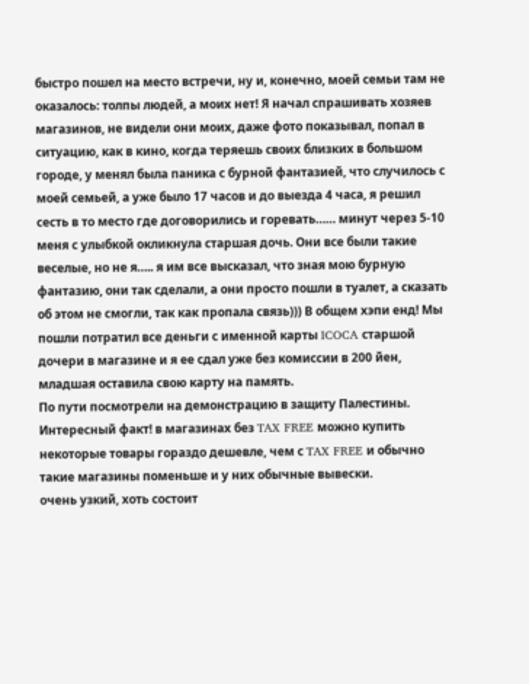быстро пошел на место встречи, ну и, конечно, моей семьи там не оказалось: толпы людей, а моих нет! Я начал спрашивать хозяев магазинов, не видели они моих, даже фото показывал, попал в ситуацию, как в кино, когда теряешь своих близких в большом городе, у менял была паника с бурной фантазией, что случилось с моей семьей, а уже было 17 часов и до выезда 4 часа, я решил сесть в то место где договорились и горевать…… минут через 5-10 меня с улыбкой окликнула старшая дочь. Они все были такие веселые, но не я….. я им все высказал, что зная мою бурную фантазию, они так сделали, а они просто пошли в туалет, а сказать об этом не смогли, так как пропала связь))) В общем хэпи енд! Мы пошли потратил все деньги с именной карты ICOCA старшой дочери в магазине и я ее сдал уже без комиссии в 200 йен, младшая оставила свою карту на память.
По пути посмотрели на демонстрацию в защиту Палестины.
Интересный факт! в магазинах без TAX FREE можно купить некоторые товары гораздо дешевле, чем с TAX FREE и обычно такие магазины поменьше и у них обычные вывески.
очень узкий, хоть состоит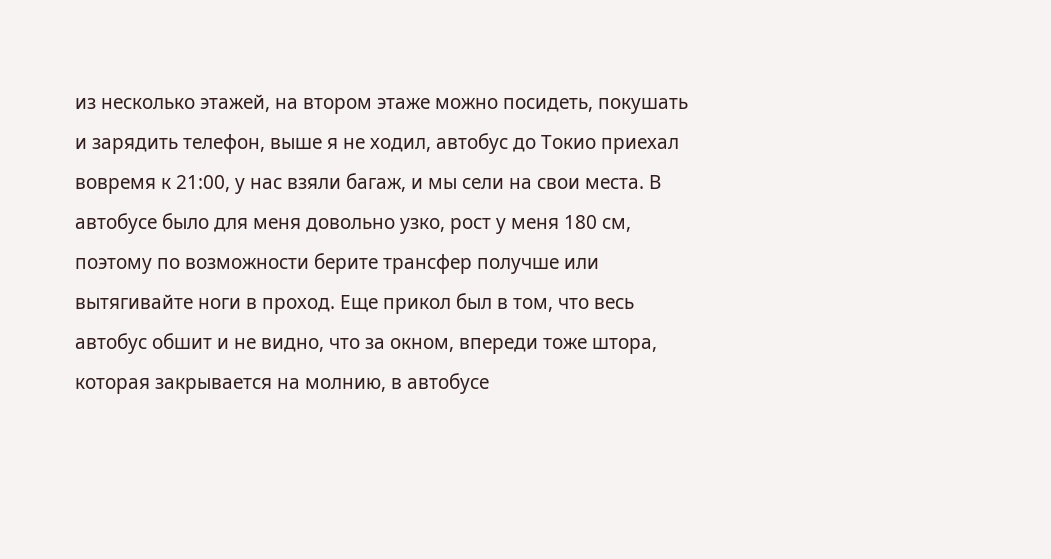из несколько этажей, на втором этаже можно посидеть, покушать и зарядить телефон, выше я не ходил, автобус до Токио приехал вовремя к 21:00, у нас взяли багаж, и мы сели на свои места. В автобусе было для меня довольно узко, рост у меня 180 см, поэтому по возможности берите трансфер получше или вытягивайте ноги в проход. Еще прикол был в том, что весь автобус обшит и не видно, что за окном, впереди тоже штора, которая закрывается на молнию, в автобусе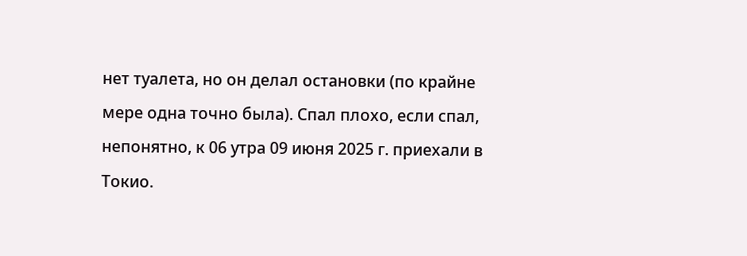нет туалета, но он делал остановки (по крайне мере одна точно была). Спал плохо, если спал, непонятно, к 06 утра 09 июня 2025 г. приехали в Токио.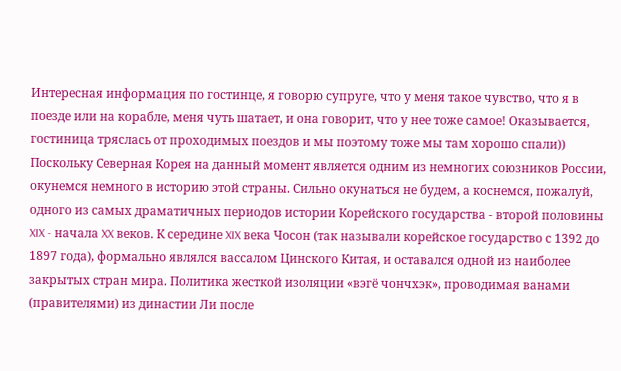Интересная информация по гостинце, я говорю супруге, что у меня такое чувство, что я в поезде или на корабле, меня чуть шатает, и она говорит, что у нее тоже самое! Оказывается, гостиница тряслась от проходимых поездов и мы поэтому тоже мы там хорошо спали))
Поскольку Северная Корея на данный момент является одним из немногих союзников России, окунемся немного в историю этой страны. Сильно окунаться не будем, а коснемся, пожалуй, одного из самых драматичных периодов истории Корейского государства - второй половины XIX - начала XX веков. К середине XIX века Чосон (так называли корейское государство с 1392 до 1897 года), формально являлся вассалом Цинского Китая, и оставался одной из наиболее закрытых стран мира. Политика жесткой изоляции «вэгё чончхэк», проводимая ванами (правителями) из династии Ли после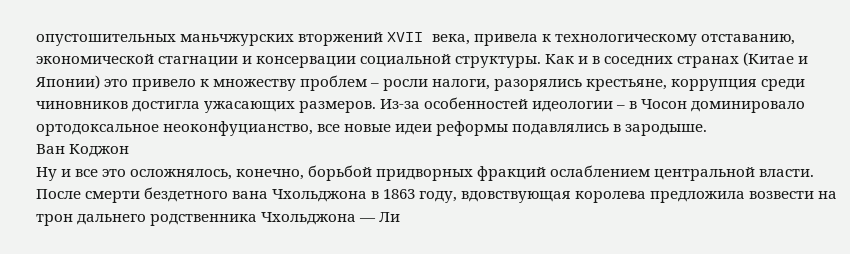опустошительных маньчжурских вторжений XVII века, привела к технологическому отставанию, экономической стагнации и консервации социальной структуры. Как и в соседних странах (Китае и Японии) это привело к множеству проблем – росли налоги, разорялись крестьяне, коррупция среди чиновников достигла ужасающих размеров. Из-за особенностей идеологии – в Чосон доминировало ортодоксальное неоконфуцианство, все новые идеи реформы подавлялись в зародыше.
Ван Коджон
Ну и все это осложнялось, конечно, борьбой придворных фракций ослаблением центральной власти. После смерти бездетного вана Чхольджона в 1863 году, вдовствующая королева предложила возвести на трон дальнего родственника Чхольджона — Ли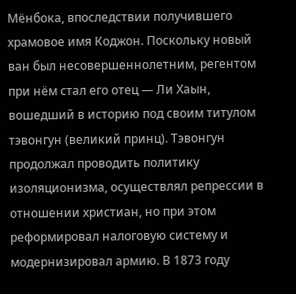Мёнбока, впоследствии получившего храмовое имя Коджон. Поскольку новый ван был несовершеннолетним, регентом при нём стал его отец — Ли Хаын, вошедший в историю под своим титулом тэвонгун (великий принц). Тэвонгун продолжал проводить политику изоляционизма, осуществлял репрессии в отношении христиан, но при этом реформировал налоговую систему и модернизировал армию. В 1873 году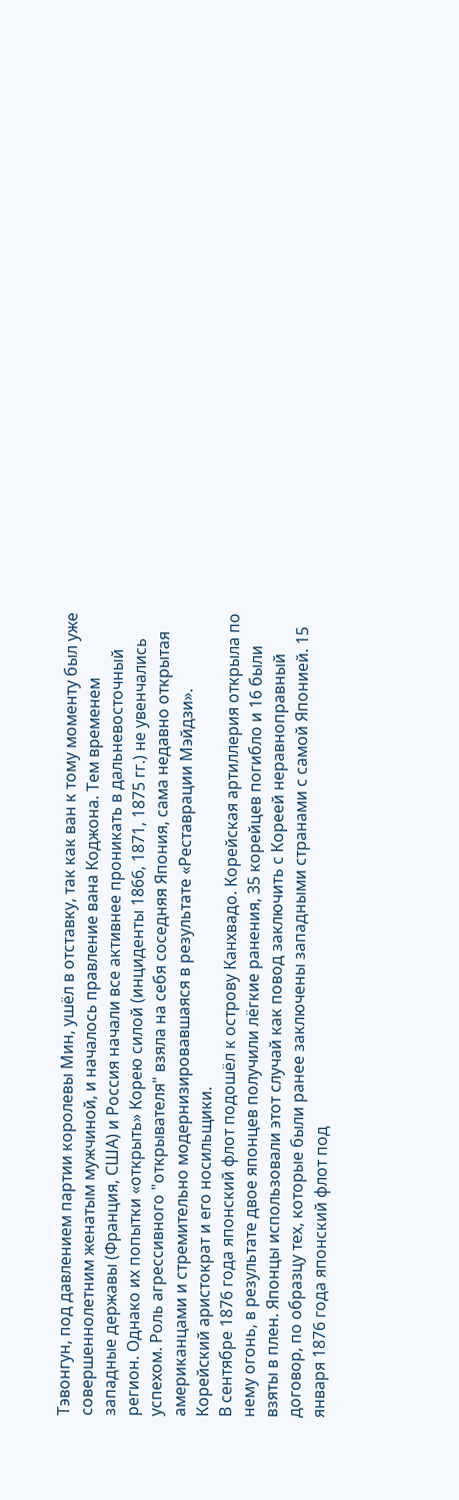Тэвонгун, под давлением партии королевы Мин, ушёл в отставку, так как ван к тому моменту был уже совершеннолетним женатым мужчиной, и началось правление вана Коджона. Тем временем западные державы (Франция, США) и Россия начали все активнее проникать в дальневосточный регион. Однако их попытки «открыть» Корею силой (инциденты 1866, 1871, 1875 гг.) не увенчались успехом. Роль агрессивного "открывателя" взяла на себя соседняя Япония, сама недавно открытая американцами и стремительно модернизировавшаяся в результате «Реставрации Мэйдзи».
Корейский аристократ и его носильщики.
В сентябре 1876 года японский флот подошёл к острову Канхвадо. Корейская артиллерия открыла по нему огонь, в результате двое японцев получили лёгкие ранения, 35 корейцев погибло и 16 были взяты в плен. Японцы использовали этот случай как повод заключить с Кореей неравноправный договор, по образцу тех, которые были ранее заключены западными странами с самой Японией. 15 января 1876 года японский флот под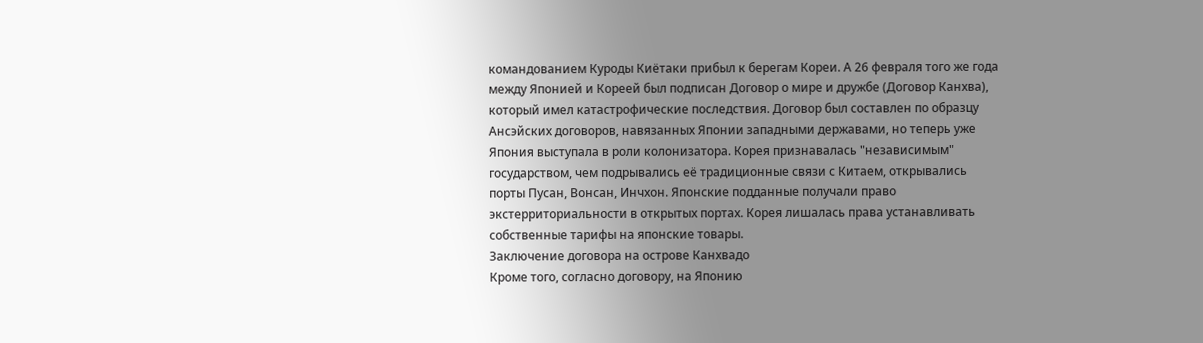командованием Куроды Киётаки прибыл к берегам Кореи. А 26 февраля того же года между Японией и Кореей был подписан Договор о мире и дружбе (Договор Канхва), который имел катастрофические последствия. Договор был составлен по образцу Ансэйских договоров, навязанных Японии западными державами, но теперь уже Япония выступала в роли колонизатора. Корея признавалась "независимым" государством, чем подрывались её традиционные связи с Китаем, открывались порты Пусан, Вонсан, Инчхон. Японские подданные получали право экстерриториальности в открытых портах. Корея лишалась права устанавливать собственные тарифы на японские товары.
Заключение договора на острове Канхвадо
Кроме того, согласно договору, на Японию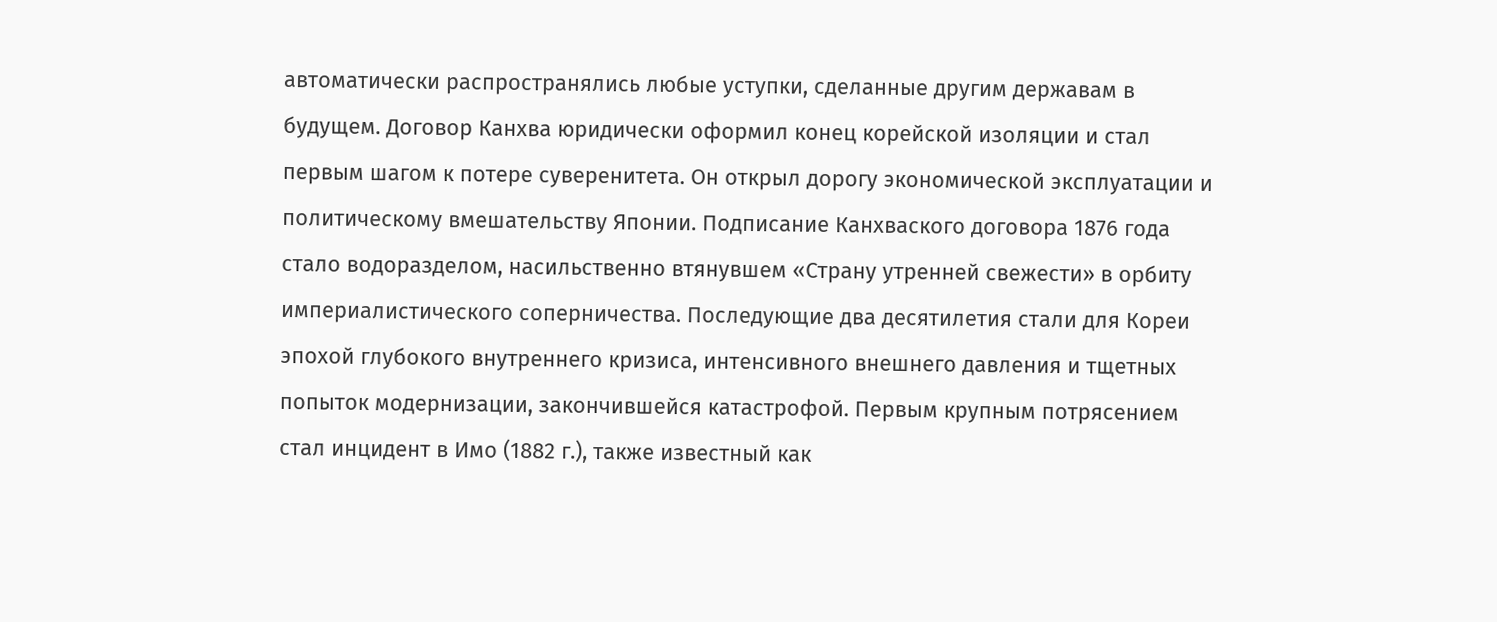автоматически распространялись любые уступки, сделанные другим державам в будущем. Договор Канхва юридически оформил конец корейской изоляции и стал первым шагом к потере суверенитета. Он открыл дорогу экономической эксплуатации и политическому вмешательству Японии. Подписание Канхваского договора 1876 года стало водоразделом, насильственно втянувшем «Страну утренней свежести» в орбиту империалистического соперничества. Последующие два десятилетия стали для Кореи эпохой глубокого внутреннего кризиса, интенсивного внешнего давления и тщетных попыток модернизации, закончившейся катастрофой. Первым крупным потрясением стал инцидент в Имо (1882 г.), также известный как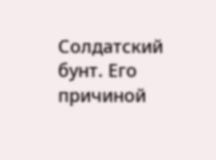Солдатский бунт. Его причиной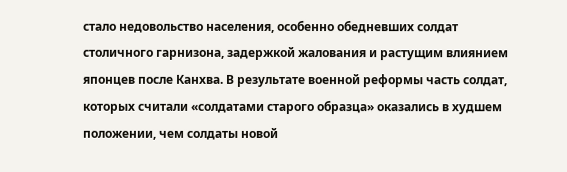стало недовольство населения, особенно обедневших солдат столичного гарнизона, задержкой жалования и растущим влиянием японцев после Канхва. В результате военной реформы часть солдат, которых считали «солдатами старого образца» оказались в худшем положении, чем солдаты новой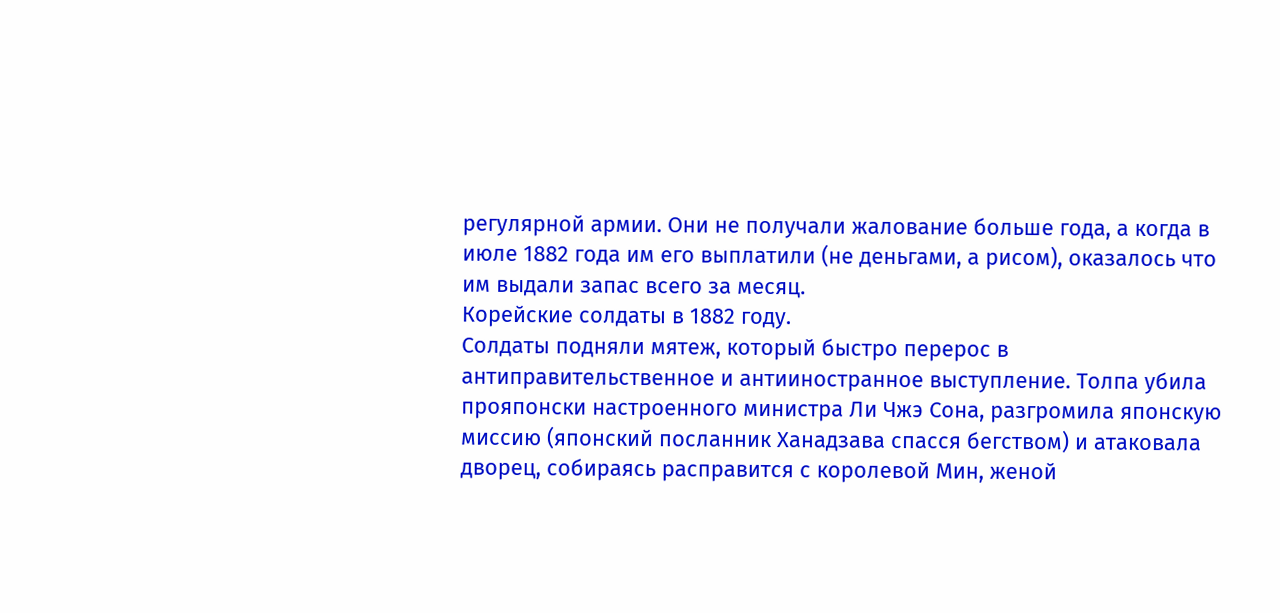регулярной армии. Они не получали жалование больше года, а когда в июле 1882 года им его выплатили (не деньгами, а рисом), оказалось что им выдали запас всего за месяц.
Корейские солдаты в 1882 году.
Солдаты подняли мятеж, который быстро перерос в антиправительственное и антииностранное выступление. Толпа убила прояпонски настроенного министра Ли Чжэ Сона, разгромила японскую миссию (японский посланник Ханадзава спасся бегством) и атаковала дворец, собираясь расправится с королевой Мин, женой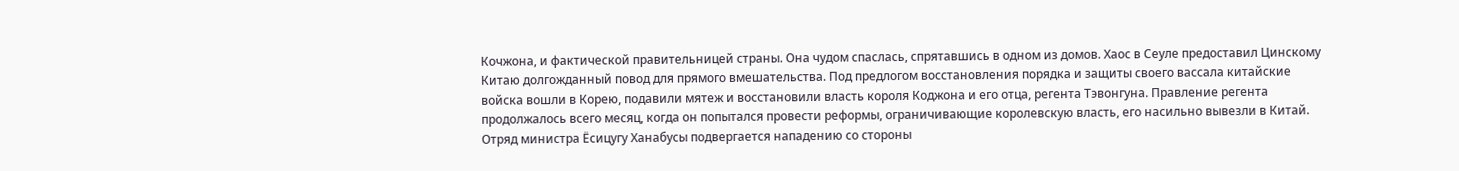Кочжона, и фактической правительницей страны. Она чудом спаслась, спрятавшись в одном из домов. Хаос в Сеуле предоставил Цинскому Китаю долгожданный повод для прямого вмешательства. Под предлогом восстановления порядка и защиты своего вассала китайские войска вошли в Корею, подавили мятеж и восстановили власть короля Коджона и его отца, регента Тэвонгуна. Правление регента продолжалось всего месяц, когда он попытался провести реформы, ограничивающие королевскую власть, его насильно вывезли в Китай.
Отряд министра Ёсицугу Ханабусы подвергается нападению со стороны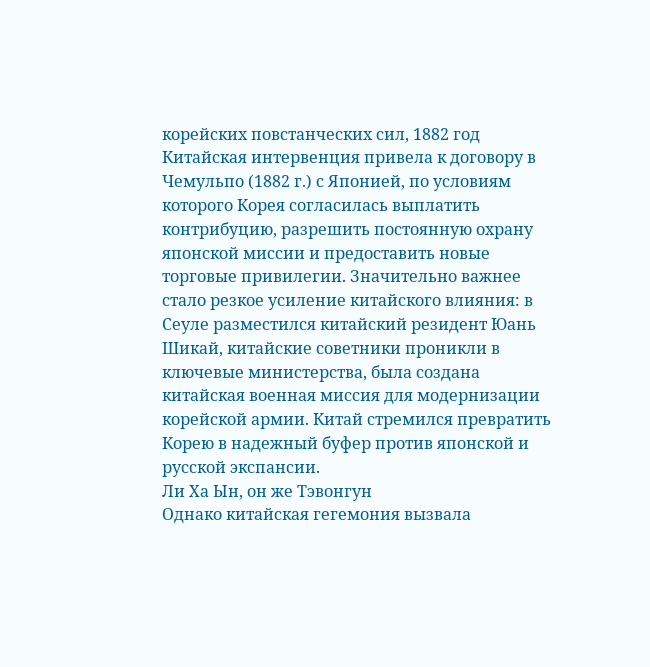корейских повстанческих сил, 1882 год
Китайская интервенция привела к договору в Чемульпо (1882 г.) с Японией, по условиям которого Корея согласилась выплатить контрибуцию, разрешить постоянную охрану японской миссии и предоставить новые торговые привилегии. Значительно важнее стало резкое усиление китайского влияния: в Сеуле разместился китайский резидент Юань Шикай, китайские советники проникли в ключевые министерства, была создана китайская военная миссия для модернизации корейской армии. Китай стремился превратить Корею в надежный буфер против японской и русской экспансии.
Ли Ха Ын, он же Тэвонгун
Однако китайская гегемония вызвала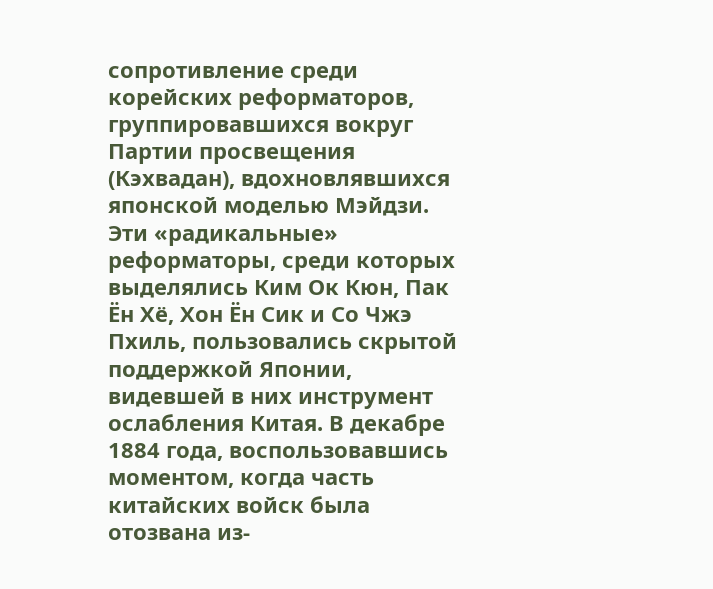сопротивление среди корейских реформаторов, группировавшихся вокруг Партии просвещения (Кэхвадан), вдохновлявшихся японской моделью Мэйдзи. Эти «радикальные» реформаторы, среди которых выделялись Ким Ок Кюн, Пак Ён Хё, Хон Ён Сик и Со Чжэ Пхиль, пользовались скрытой поддержкой Японии, видевшей в них инструмент ослабления Китая. В декабре 1884 года, воспользовавшись моментом, когда часть китайских войск была отозвана из-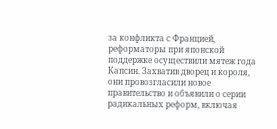за конфликта с Францией, реформаторы при японской поддержке осуществили мятеж года Капсин. Захватив дворец и короля, они провозгласили новое правительство и объявили о серии радикальных реформ, включая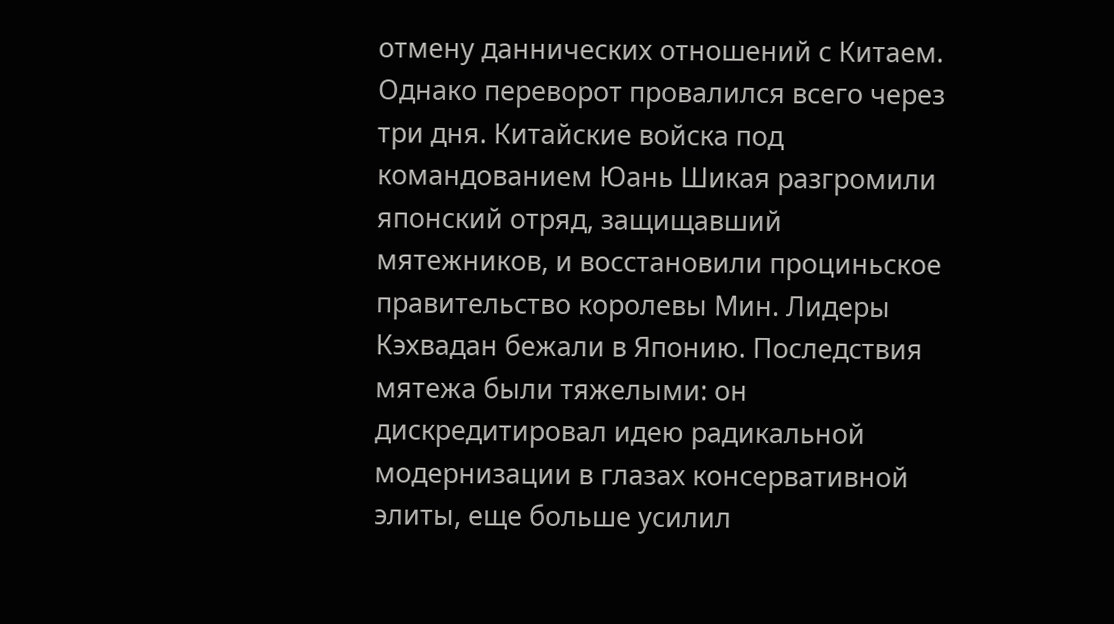отмену даннических отношений с Китаем. Однако переворот провалился всего через три дня. Китайские войска под командованием Юань Шикая разгромили японский отряд, защищавший мятежников, и восстановили проциньское правительство королевы Мин. Лидеры Кэхвадан бежали в Японию. Последствия мятежа были тяжелыми: он дискредитировал идею радикальной модернизации в глазах консервативной элиты, еще больше усилил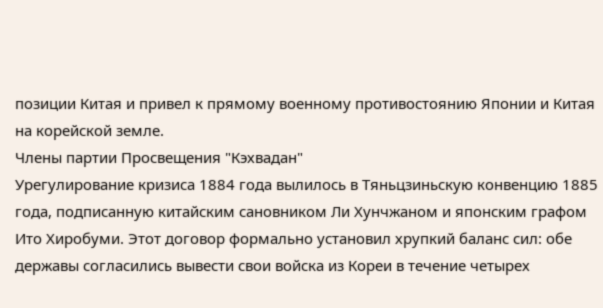позиции Китая и привел к прямому военному противостоянию Японии и Китая на корейской земле.
Члены партии Просвещения "Кэхвадан"
Урегулирование кризиса 1884 года вылилось в Тяньцзиньскую конвенцию 1885 года, подписанную китайским сановником Ли Хунчжаном и японским графом Ито Хиробуми. Этот договор формально установил хрупкий баланс сил: обе державы согласились вывести свои войска из Кореи в течение четырех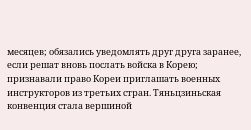месяцев; обязались уведомлять друг друга заранее, если решат вновь послать войска в Корею; признавали право Кореи приглашать военных инструкторов из третьих стран. Тяньцзиньская конвенция стала вершиной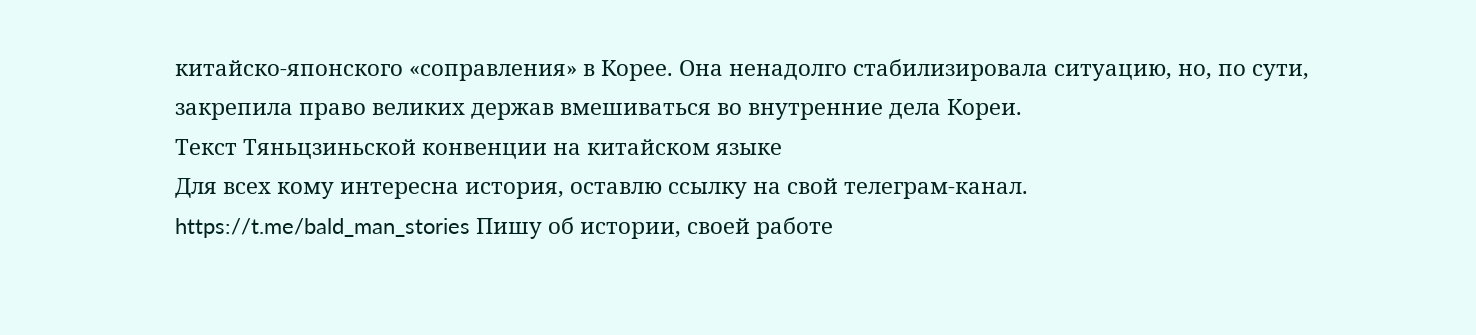китайско-японского «соправления» в Корее. Она ненадолго стабилизировала ситуацию, но, по сути, закрепила право великих держав вмешиваться во внутренние дела Кореи.
Текст Тяньцзиньской конвенции на китайском языке
Для всех кому интересна история, оставлю ссылку на свой телеграм-канал. https://t.me/bald_man_stories Пишу об истории, своей работе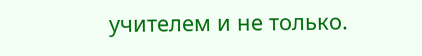учителем и не только.